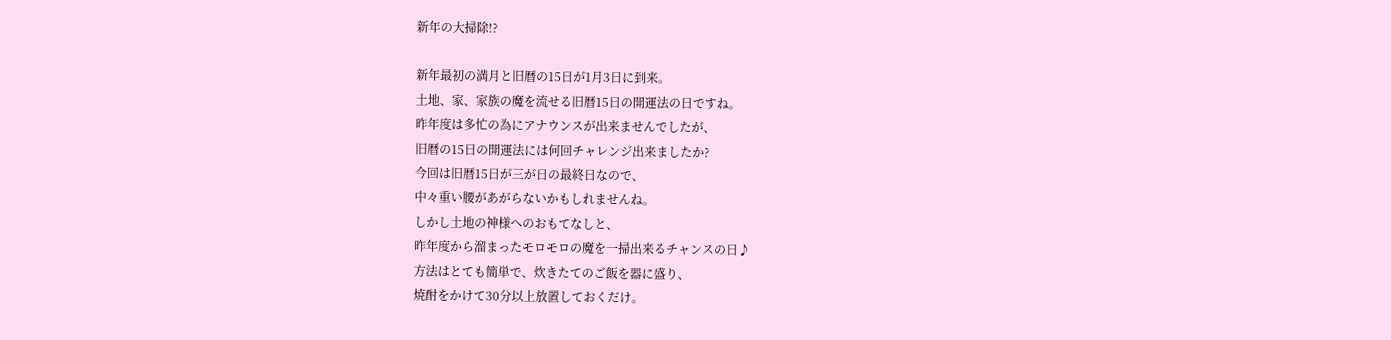新年の大掃除!?

新年最初の満月と旧暦の15日が1月3日に到来。
土地、家、家族の魔を流せる旧暦15日の開運法の日ですね。
昨年度は多忙の為にアナウンスが出来ませんでしたが、
旧暦の15日の開運法には何回チャレンジ出来ましたか?
今回は旧暦15日が三が日の最終日なので、
中々重い腰があがらないかもしれませんね。
しかし土地の神様へのおもてなしと、
昨年度から溜まったモロモロの魔を一掃出来るチャンスの日♪
方法はとても簡単で、炊きたてのご飯を器に盛り、
焼酎をかけて30分以上放置しておくだけ。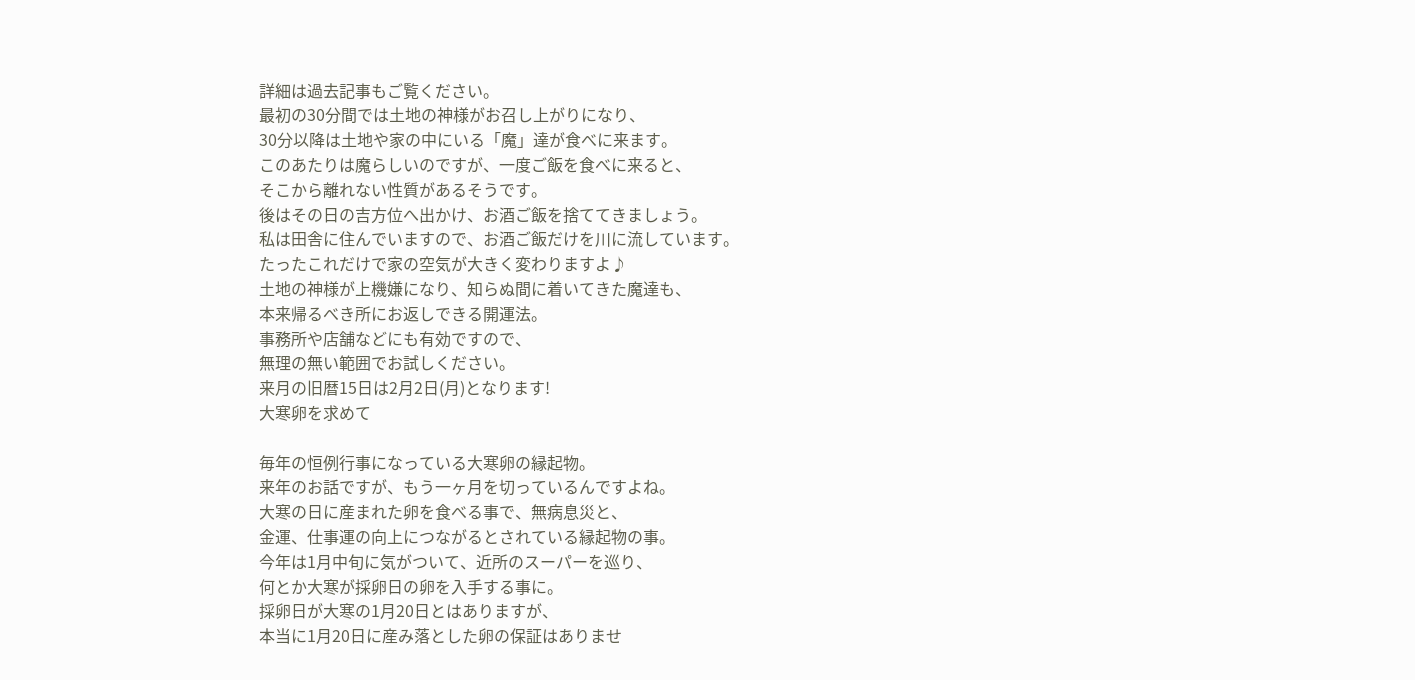詳細は過去記事もご覧ください。
最初の30分間では土地の神様がお召し上がりになり、
30分以降は土地や家の中にいる「魔」達が食べに来ます。
このあたりは魔らしいのですが、一度ご飯を食べに来ると、
そこから離れない性質があるそうです。
後はその日の吉方位へ出かけ、お酒ご飯を捨ててきましょう。
私は田舎に住んでいますので、お酒ご飯だけを川に流しています。
たったこれだけで家の空気が大きく変わりますよ♪
土地の神様が上機嫌になり、知らぬ間に着いてきた魔達も、
本来帰るべき所にお返しできる開運法。
事務所や店舗などにも有効ですので、
無理の無い範囲でお試しください。
来月の旧暦15日は2月2日(月)となります!
大寒卵を求めて

毎年の恒例行事になっている大寒卵の縁起物。
来年のお話ですが、もう一ヶ月を切っているんですよね。
大寒の日に産まれた卵を食べる事で、無病息災と、
金運、仕事運の向上につながるとされている縁起物の事。
今年は1月中旬に気がついて、近所のスーパーを巡り、
何とか大寒が採卵日の卵を入手する事に。
採卵日が大寒の1月20日とはありますが、
本当に1月20日に産み落とした卵の保証はありませ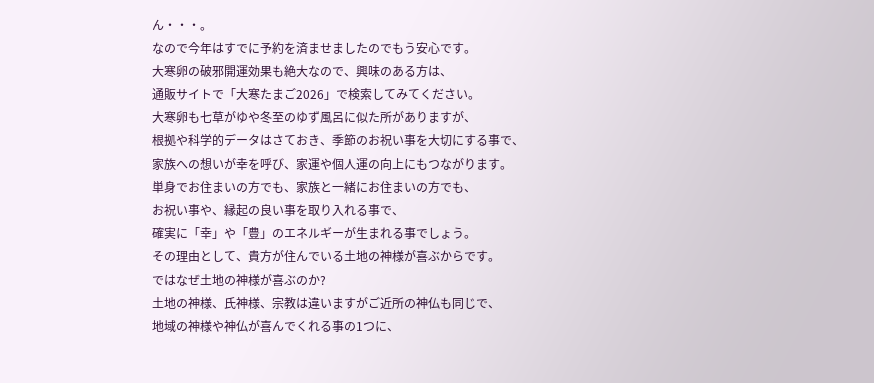ん・・・。
なので今年はすでに予約を済ませましたのでもう安心です。
大寒卵の破邪開運効果も絶大なので、興味のある方は、
通販サイトで「大寒たまご2026」で検索してみてください。
大寒卵も七草がゆや冬至のゆず風呂に似た所がありますが、
根拠や科学的データはさておき、季節のお祝い事を大切にする事で、
家族への想いが幸を呼び、家運や個人運の向上にもつながります。
単身でお住まいの方でも、家族と一緒にお住まいの方でも、
お祝い事や、縁起の良い事を取り入れる事で、
確実に「幸」や「豊」のエネルギーが生まれる事でしょう。
その理由として、貴方が住んでいる土地の神様が喜ぶからです。
ではなぜ土地の神様が喜ぶのか?
土地の神様、氏神様、宗教は違いますがご近所の神仏も同じで、
地域の神様や神仏が喜んでくれる事の1つに、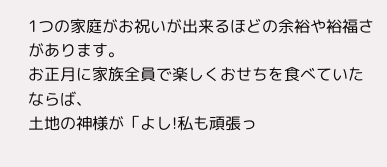1つの家庭がお祝いが出来るほどの余裕や裕福さがあります。
お正月に家族全員で楽しくおせちを食べていたならば、
土地の神様が「よし!私も頑張っ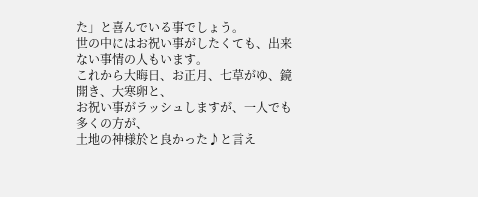た」と喜んでいる事でしょう。
世の中にはお祝い事がしたくても、出来ない事情の人もいます。
これから大晦日、お正月、七草がゆ、鏡開き、大寒卵と、
お祝い事がラッシュしますが、一人でも多くの方が、
土地の神様於と良かった♪と言え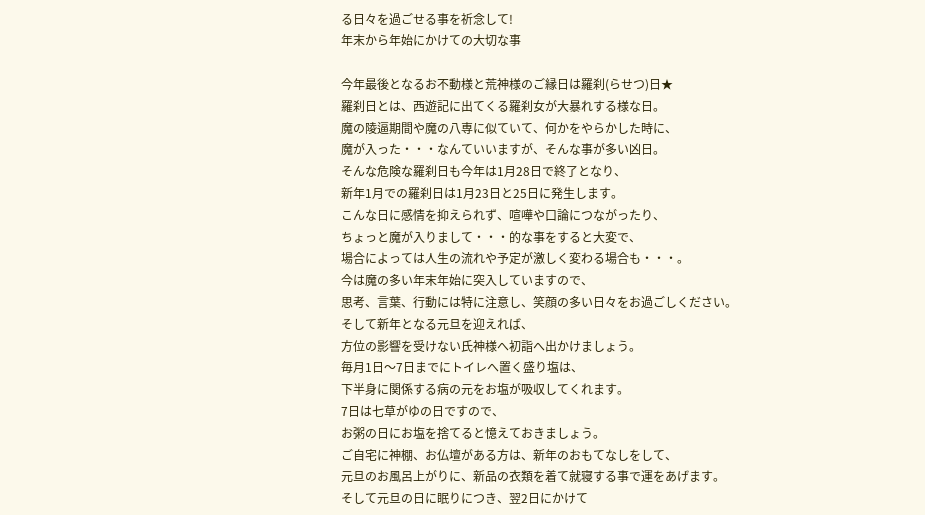る日々を過ごせる事を祈念して!
年末から年始にかけての大切な事

今年最後となるお不動様と荒神様のご縁日は羅刹(らせつ)日★
羅刹日とは、西遊記に出てくる羅刹女が大暴れする様な日。
魔の陵逼期間や魔の八専に似ていて、何かをやらかした時に、
魔が入った・・・なんていいますが、そんな事が多い凶日。
そんな危険な羅刹日も今年は1月28日で終了となり、
新年1月での羅刹日は1月23日と25日に発生します。
こんな日に感情を抑えられず、喧嘩や口論につながったり、
ちょっと魔が入りまして・・・的な事をすると大変で、
場合によっては人生の流れや予定が激しく変わる場合も・・・。
今は魔の多い年末年始に突入していますので、
思考、言葉、行動には特に注意し、笑顔の多い日々をお過ごしください。
そして新年となる元旦を迎えれば、
方位の影響を受けない氏神様へ初詣へ出かけましょう。
毎月1日〜7日までにトイレへ置く盛り塩は、
下半身に関係する病の元をお塩が吸収してくれます。
7日は七草がゆの日ですので、
お粥の日にお塩を捨てると憶えておきましょう。
ご自宅に神棚、お仏壇がある方は、新年のおもてなしをして、
元旦のお風呂上がりに、新品の衣類を着て就寝する事で運をあげます。
そして元旦の日に眠りにつき、翌2日にかけて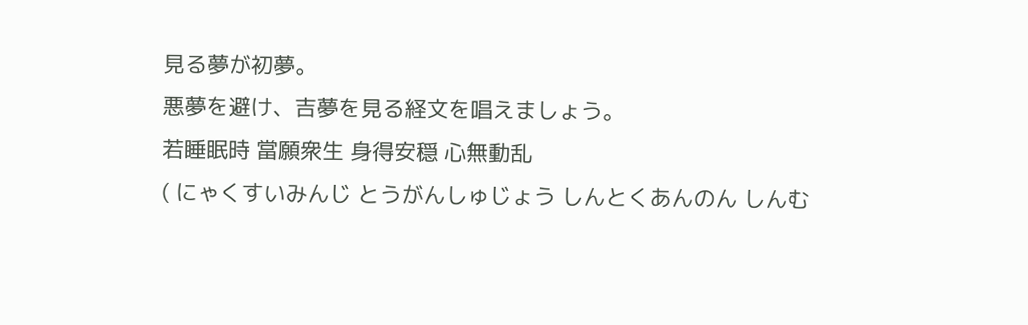見る夢が初夢。
悪夢を避け、吉夢を見る経文を唱えましょう。
若睡眠時 當願衆生 身得安穏 心無動乱
( にゃくすいみんじ とうがんしゅじょう しんとくあんのん しんむ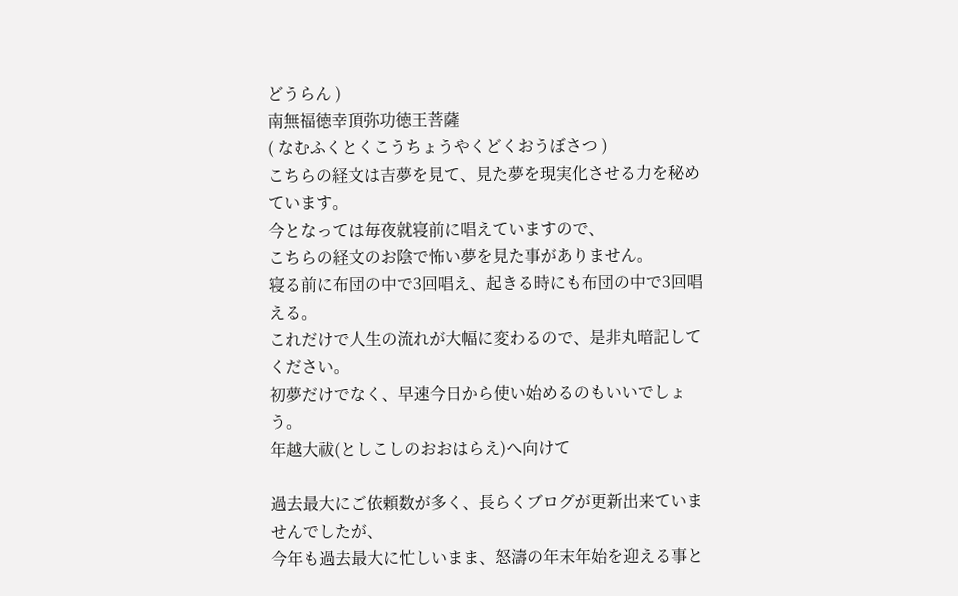どうらん )
南無福徳幸頂弥功徳王菩薩
( なむふくとくこうちょうやくどくおうぼさつ )
こちらの経文は吉夢を見て、見た夢を現実化させる力を秘めています。
今となっては毎夜就寝前に唱えていますので、
こちらの経文のお陰で怖い夢を見た事がありません。
寝る前に布団の中で3回唱え、起きる時にも布団の中で3回唱える。
これだけで人生の流れが大幅に変わるので、是非丸暗記してください。
初夢だけでなく、早速今日から使い始めるのもいいでしょう。
年越大祓(としこしのおおはらえ)へ向けて

過去最大にご依頼数が多く、長らくブログが更新出来ていませんでしたが、
今年も過去最大に忙しいまま、怒濤の年末年始を迎える事と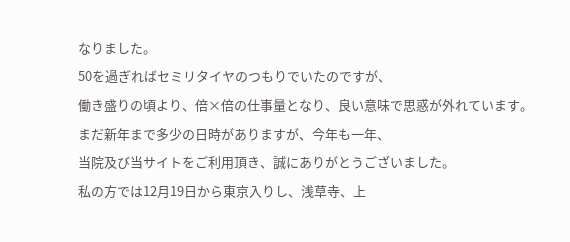なりました。
50を過ぎればセミリタイヤのつもりでいたのですが、
働き盛りの頃より、倍×倍の仕事量となり、良い意味で思惑が外れています。
まだ新年まで多少の日時がありますが、今年も一年、
当院及び当サイトをご利用頂き、誠にありがとうございました。
私の方では12月19日から東京入りし、浅草寺、上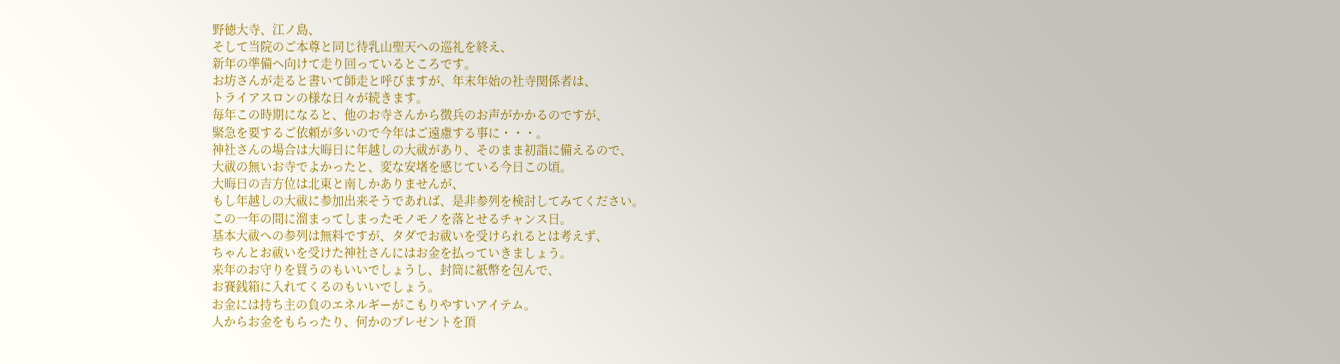野徳大寺、江ノ島、
そして当院のご本尊と同じ待乳山聖天への巡礼を終え、
新年の準備へ向けて走り回っているところです。
お坊さんが走ると書いて師走と呼びますが、年末年始の社寺関係者は、
トライアスロンの様な日々が続きます。
毎年この時期になると、他のお寺さんから徴兵のお声がかかるのですが、
緊急を要するご依頼が多いので今年はご遠慮する事に・・・。
神社さんの場合は大晦日に年越しの大祓があり、そのまま初詣に備えるので、
大祓の無いお寺でよかったと、変な安堵を感じている今日この頃。
大晦日の吉方位は北東と南しかありませんが、
もし年越しの大祓に参加出来そうであれば、是非参列を検討してみてください。
この一年の間に溜まってしまったモノモノを落とせるチャンス日。
基本大祓への参列は無料ですが、タダでお祓いを受けられるとは考えず、
ちゃんとお祓いを受けた神社さんにはお金を払っていきましょう。
来年のお守りを買うのもいいでしょうし、封筒に紙幣を包んで、
お賽銭箱に入れてくるのもいいでしょう。
お金には持ち主の負のエネルギーがこもりやすいアイテム。
人からお金をもらったり、何かのプレゼントを頂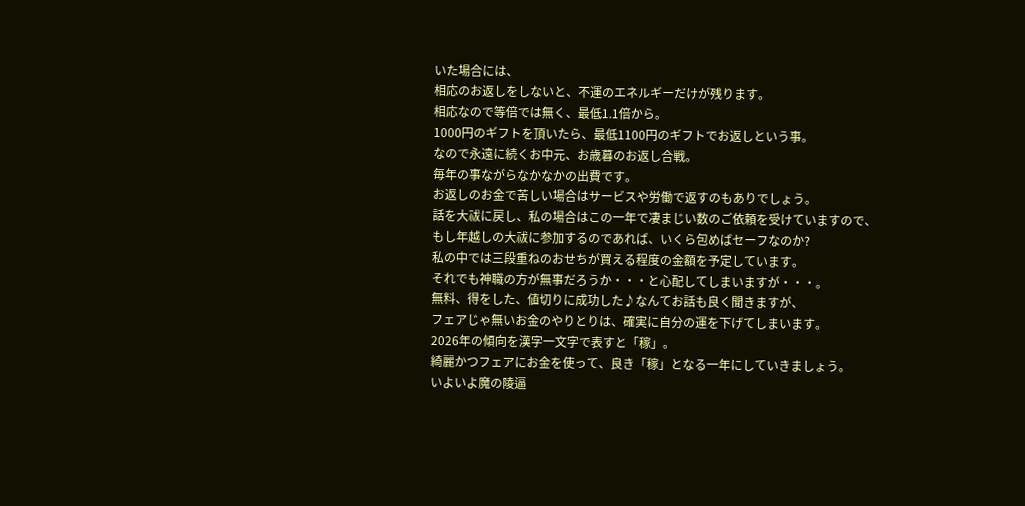いた場合には、
相応のお返しをしないと、不運のエネルギーだけが残ります。
相応なので等倍では無く、最低1.1倍から。
1000円のギフトを頂いたら、最低1100円のギフトでお返しという事。
なので永遠に続くお中元、お歳暮のお返し合戦。
毎年の事ながらなかなかの出費です。
お返しのお金で苦しい場合はサービスや労働で返すのもありでしょう。
話を大祓に戻し、私の場合はこの一年で凄まじい数のご依頼を受けていますので、
もし年越しの大祓に参加するのであれば、いくら包めばセーフなのか?
私の中では三段重ねのおせちが買える程度の金額を予定しています。
それでも神職の方が無事だろうか・・・と心配してしまいますが・・・。
無料、得をした、値切りに成功した♪なんてお話も良く聞きますが、
フェアじゃ無いお金のやりとりは、確実に自分の運を下げてしまいます。
2026年の傾向を漢字一文字で表すと「稼」。
綺麗かつフェアにお金を使って、良き「稼」となる一年にしていきましょう。
いよいよ魔の陵逼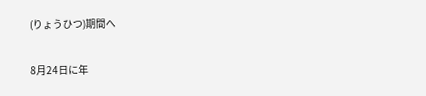(りょうひつ)期間へ

8月24日に年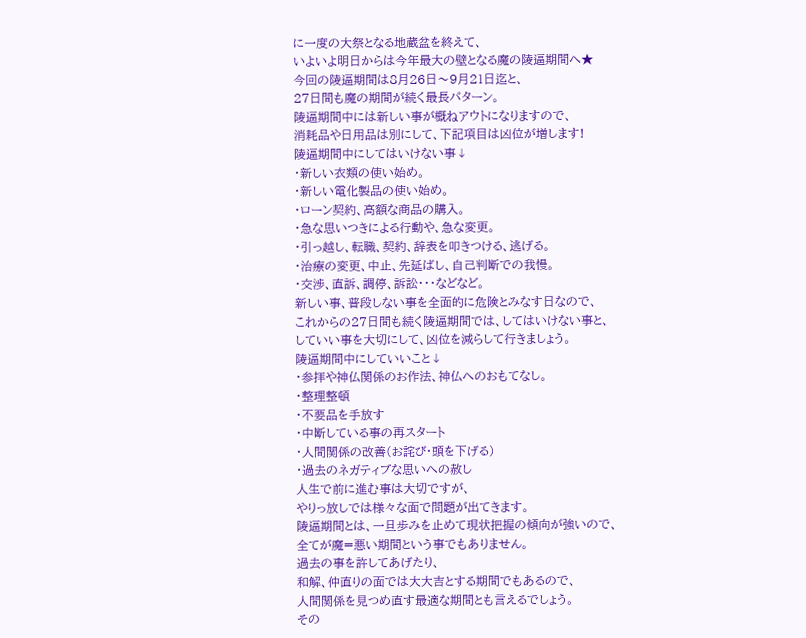に一度の大祭となる地蔵盆を終えて、
いよいよ明日からは今年最大の壁となる魔の陵逼期間へ★
今回の陵逼期間は8月26日〜9月21日迄と、
27日間も魔の期間が続く最長パターン。
陵逼期間中には新しい事が概ねアウトになりますので、
消耗品や日用品は別にして、下記項目は凶位が増します!
陵逼期間中にしてはいけない事↓
・新しい衣類の使い始め。
・新しい電化製品の使い始め。
・ローン契約、高額な商品の購入。
・急な思いつきによる行動や、急な変更。
・引っ越し、転職、契約、辞表を叩きつける、逃げる。
・治療の変更、中止、先延ばし、自己判断での我慢。
・交渉、直訴、調停、訴訟・・・などなど。
新しい事、普段しない事を全面的に危険とみなす日なので、
これからの27日間も続く陵逼期間では、してはいけない事と、
していい事を大切にして、凶位を減らして行きましょう。
陵逼期間中にしていいこと↓
・参拝や神仏関係のお作法、神仏へのおもてなし。
・整理整頓
・不要品を手放す
・中断している事の再スタート
・人間関係の改善(お詫び・頭を下げる)
・過去のネガティブな思いへの赦し
人生で前に進む事は大切ですが、
やりっ放しでは様々な面で問題が出てきます。
陵逼期間とは、一旦歩みを止めて現状把握の傾向が強いので、
全てが魔=悪い期間という事でもありません。
過去の事を許してあげたり、
和解、仲直りの面では大大吉とする期間でもあるので、
人間関係を見つめ直す最適な期間とも言えるでしょう。
その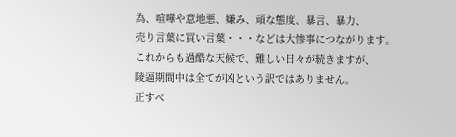為、喧嘩や意地悪、嫌み、頑な態度、暴言、暴力、
売り言葉に買い言葉・・・などは大惨事につながります。
これからも過酷な天候で、難しい日々が続きますが、
陵逼期間中は全てが凶という訳ではありません。
正すべ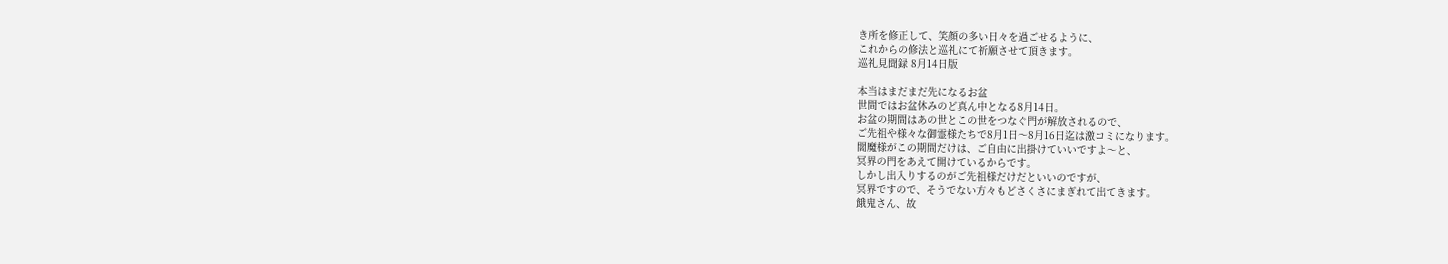き所を修正して、笑顔の多い日々を過ごせるように、
これからの修法と巡礼にて祈願させて頂きます。
巡礼見聞録 8月14日版

本当はまだまだ先になるお盆
世間ではお盆休みのど真ん中となる8月14日。
お盆の期間はあの世とこの世をつなぐ門が解放されるので、
ご先祖や様々な御霊様たちで8月1日〜8月16日迄は激コミになります。
閻魔様がこの期間だけは、ご自由に出掛けていいですよ〜と、
冥界の門をあえて開けているからです。
しかし出入りするのがご先祖様だけだといいのですが、
冥界ですので、そうでない方々もどさくさにまぎれて出てきます。
餓鬼さん、故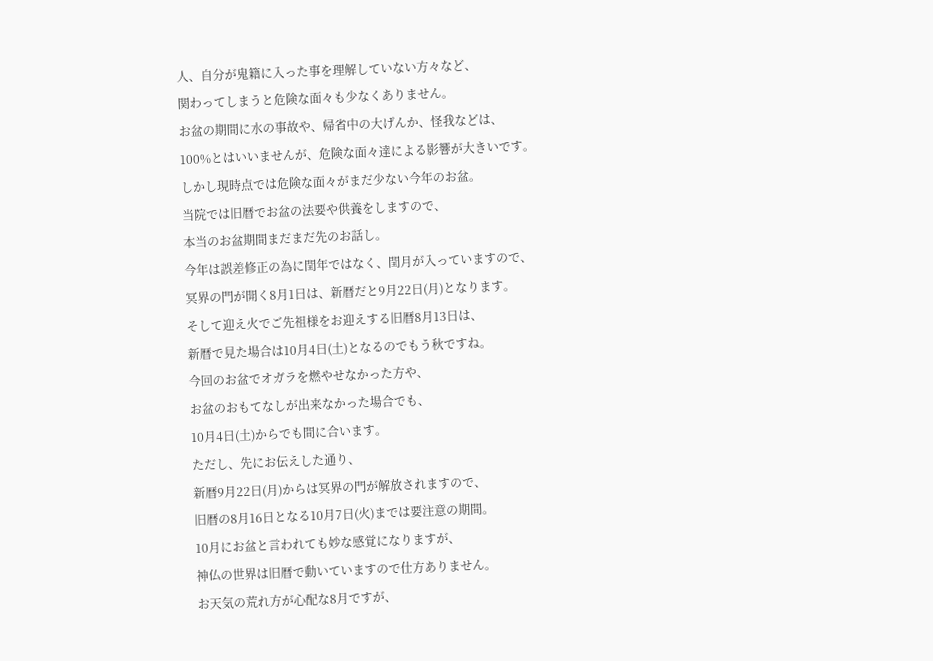人、自分が鬼籍に入った事を理解していない方々など、
関わってしまうと危険な面々も少なくありません。
お盆の期間に水の事故や、帰省中の大げんか、怪我などは、
100%とはいいませんが、危険な面々達による影響が大きいです。
しかし現時点では危険な面々がまだ少ない今年のお盆。
当院では旧暦でお盆の法要や供養をしますので、
本当のお盆期間まだまだ先のお話し。
今年は誤差修正の為に閏年ではなく、閏月が入っていますので、
冥界の門が開く8月1日は、新暦だと9月22日(月)となります。
そして迎え火でご先祖様をお迎えする旧暦8月13日は、
新暦で見た場合は10月4日(土)となるのでもう秋ですね。
今回のお盆でオガラを燃やせなかった方や、
お盆のおもてなしが出来なかった場合でも、
10月4日(土)からでも間に合います。
ただし、先にお伝えした通り、
新暦9月22日(月)からは冥界の門が解放されますので、
旧暦の8月16日となる10月7日(火)までは要注意の期間。
10月にお盆と言われても妙な感覚になりますが、
神仏の世界は旧暦で動いていますので仕方ありません。
お天気の荒れ方が心配な8月ですが、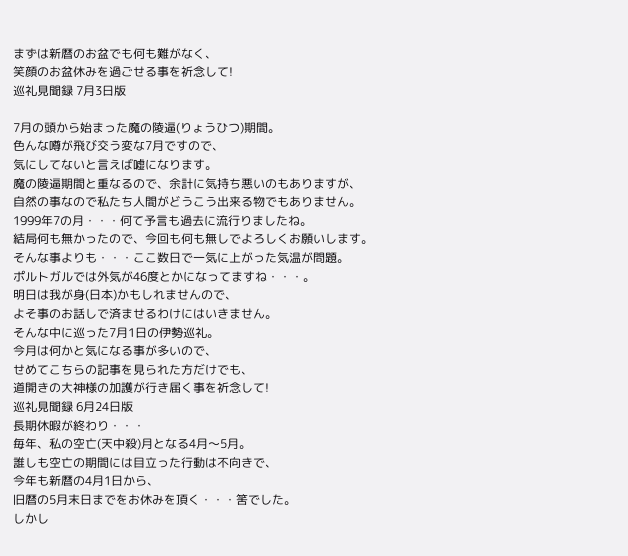まずは新暦のお盆でも何も難がなく、
笑顔のお盆休みを過ごせる事を祈念して!
巡礼見聞録 7月3日版

7月の頭から始まった魔の陵逼(りょうひつ)期間。
色んな噂が飛び交う変な7月ですので、
気にしてないと言えば嘘になります。
魔の陵逼期間と重なるので、余計に気持ち悪いのもありますが、
自然の事なので私たち人間がどうこう出来る物でもありません。
1999年7の月・・・何て予言も過去に流行りましたね。
結局何も無かったので、今回も何も無しでよろしくお願いします。
そんな事よりも・・・ここ数日で一気に上がった気温が問題。
ポルトガルでは外気が46度とかになってますね・・・。
明日は我が身(日本)かもしれませんので、
よそ事のお話しで済ませるわけにはいきません。
そんな中に巡った7月1日の伊勢巡礼。
今月は何かと気になる事が多いので、
せめてこちらの記事を見られた方だけでも、
道開きの大神様の加護が行き届く事を祈念して!
巡礼見聞録 6月24日版
長期休暇が終わり・・・
毎年、私の空亡(天中殺)月となる4月〜5月。
誰しも空亡の期間には目立った行動は不向きで、
今年も新暦の4月1日から、
旧暦の5月末日までをお休みを頂く・・・筈でした。
しかし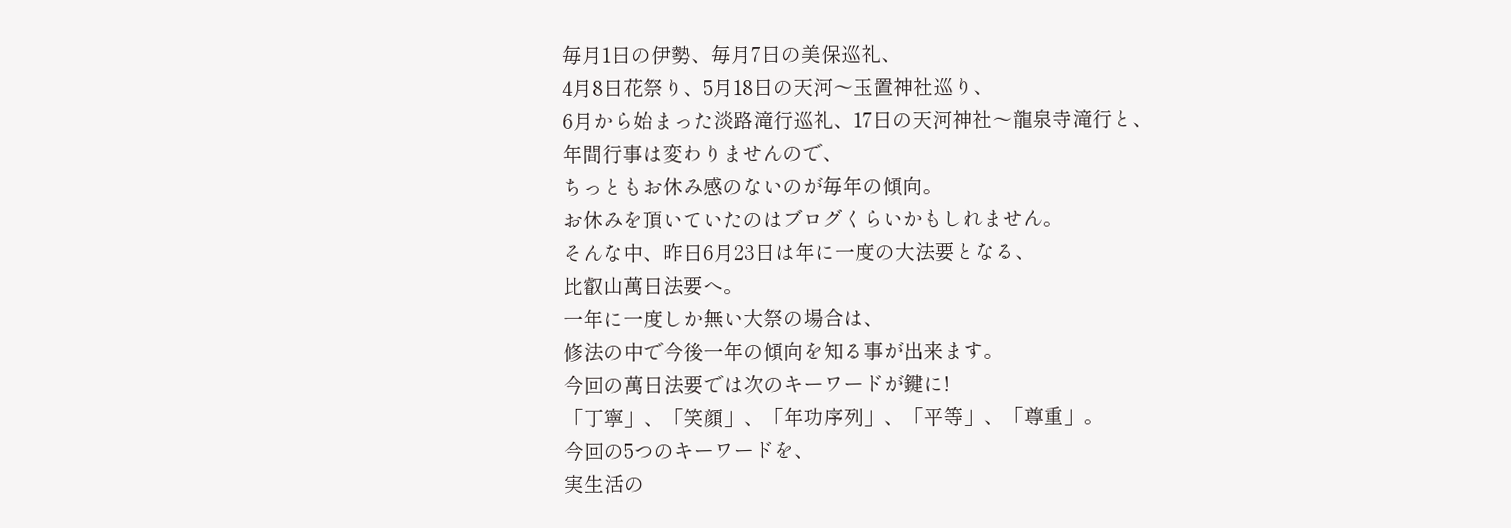毎月1日の伊勢、毎月7日の美保巡礼、
4月8日花祭り、5月18日の天河〜玉置神社巡り、
6月から始まった淡路滝行巡礼、17日の天河神社〜龍泉寺滝行と、
年間行事は変わりませんので、
ちっともお休み感のないのが毎年の傾向。
お休みを頂いていたのはブログくらいかもしれません。
そんな中、昨日6月23日は年に一度の大法要となる、
比叡山萬日法要へ。
一年に一度しか無い大祭の場合は、
修法の中で今後一年の傾向を知る事が出来ます。
今回の萬日法要では次のキーワードが鍵に!
「丁寧」、「笑顔」、「年功序列」、「平等」、「尊重」。
今回の5つのキーワードを、
実生活の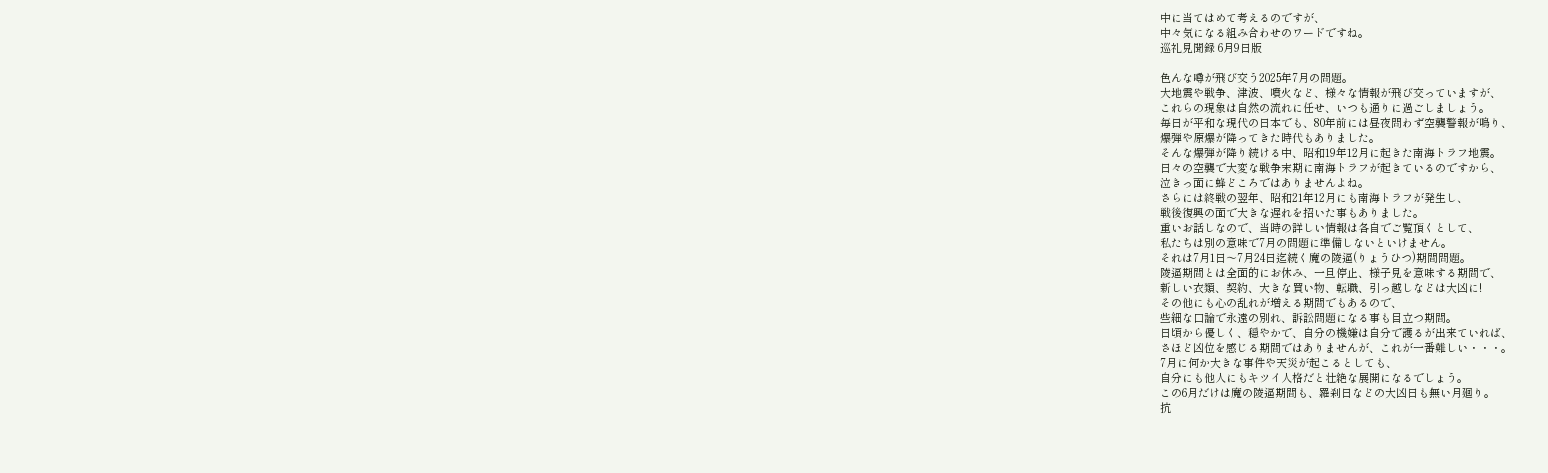中に当てはめて考えるのですが、
中々気になる組み合わせのワードですね。
巡礼見聞録 6月9日版

色んな噂が飛び交う2025年7月の問題。
大地震や戦争、津波、噴火など、様々な情報が飛び交っていますが、
これらの現象は自然の流れに任せ、いつも通りに過ごしましょう。
毎日が平和な現代の日本でも、80年前には昼夜問わず空襲警報が鳴り、
爆弾や原爆が降ってきた時代もありました。
そんな爆弾が降り続ける中、昭和19年12月に起きた南海トラフ地震。
日々の空襲で大変な戦争末期に南海トラフが起きているのですから、
泣きっ面に蜂どころではありませんよね。
さらには終戦の翌年、昭和21年12月にも南海トラフが発生し、
戦後復興の面で大きな遅れを招いた事もありました。
重いお話しなので、当時の詳しい情報は各自でご覧頂くとして、
私たちは別の意味で7月の問題に準備しないといけません。
それは7月1日〜7月24日迄続く魔の陵逼(りょうひつ)期間問題。
陵逼期間とは全面的にお休み、一旦停止、様子見を意味する期間で、
新しい衣類、契約、大きな買い物、転職、引っ越しなどは大凶に!
その他にも心の乱れが増える期間でもあるので、
些細な口論で永遠の別れ、訴訟問題になる事も目立つ期間。
日頃から優しく、穏やかで、自分の機嫌は自分で護るが出来ていれば、
さほど凶位を感じる期間ではありませんが、これが一番難しい・・・。
7月に何か大きな事件や天災が起こるとしても、
自分にも他人にもキツイ人格だと壮絶な展開になるでしょう。
この6月だけは魔の陵逼期間も、羅刹日などの大凶日も無い月廻り。
抗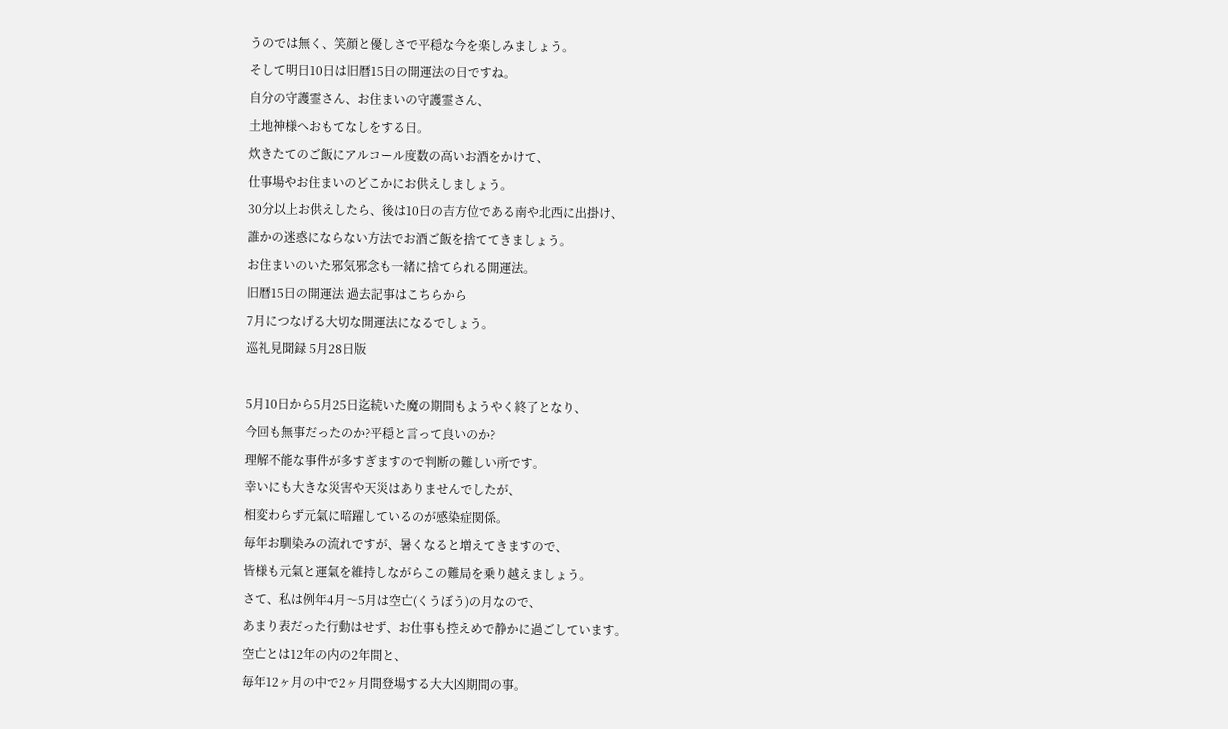うのでは無く、笑顔と優しさで平穏な今を楽しみましょう。
そして明日10日は旧暦15日の開運法の日ですね。
自分の守護霊さん、お住まいの守護霊さん、
土地神様へおもてなしをする日。
炊きたてのご飯にアルコール度数の高いお酒をかけて、
仕事場やお住まいのどこかにお供えしましょう。
30分以上お供えしたら、後は10日の吉方位である南や北西に出掛け、
誰かの迷惑にならない方法でお酒ご飯を捨ててきましょう。
お住まいのいた邪気邪念も一緒に捨てられる開運法。
旧暦15日の開運法 過去記事はこちらから
7月につなげる大切な開運法になるでしょう。
巡礼見聞録 5月28日版

5月10日から5月25日迄続いた魔の期間もようやく終了となり、
今回も無事だったのか?平穏と言って良いのか?
理解不能な事件が多すぎますので判断の難しい所です。
幸いにも大きな災害や天災はありませんでしたが、
相変わらず元氣に暗躍しているのが感染症関係。
毎年お馴染みの流れですが、暑くなると増えてきますので、
皆様も元氣と運氣を維持しながらこの難局を乗り越えましょう。
さて、私は例年4月〜5月は空亡(くうぼう)の月なので、
あまり表だった行動はせず、お仕事も控えめで静かに過ごしています。
空亡とは12年の内の2年間と、
毎年12ヶ月の中で2ヶ月間登場する大大凶期間の事。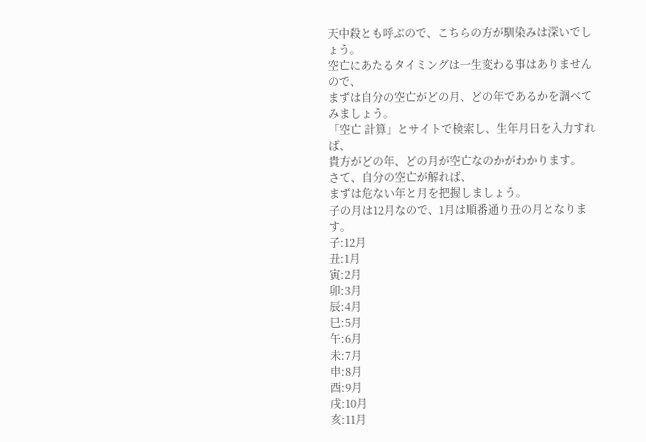天中殺とも呼ぶので、こちらの方が馴染みは深いでしょう。
空亡にあたるタイミングは一生変わる事はありませんので、
まずは自分の空亡がどの月、どの年であるかを調べてみましょう。
「空亡 計算」とサイトで検索し、生年月日を入力すれば、
貴方がどの年、どの月が空亡なのかがわかります。
さて、自分の空亡が解れば、
まずは危ない年と月を把握しましょう。
子の月は12月なので、1月は順番通り丑の月となります。
子:12月
丑:1月
寅:2月
卯:3月
辰:4月
巳:5月
午:6月
未:7月
申:8月
酉:9月
戌:10月
亥:11月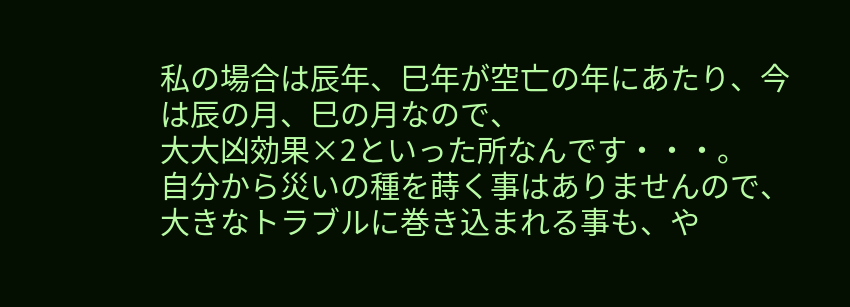私の場合は辰年、巳年が空亡の年にあたり、今は辰の月、巳の月なので、
大大凶効果×2といった所なんです・・・。
自分から災いの種を蒔く事はありませんので、
大きなトラブルに巻き込まれる事も、や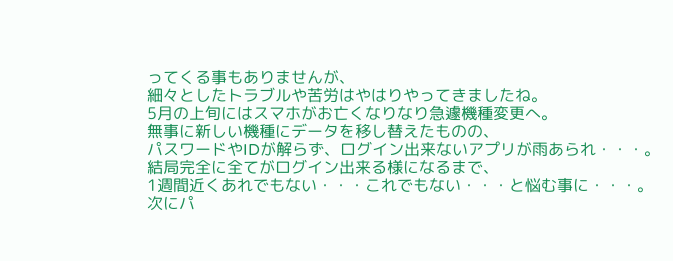ってくる事もありませんが、
細々としたトラブルや苦労はやはりやってきましたね。
5月の上旬にはスマホがお亡くなりなり急遽機種変更へ。
無事に新しい機種にデータを移し替えたものの、
パスワードやIDが解らず、ログイン出来ないアプリが雨あられ・・・。
結局完全に全てがログイン出来る様になるまで、
1週間近くあれでもない・・・これでもない・・・と悩む事に・・・。
次にパ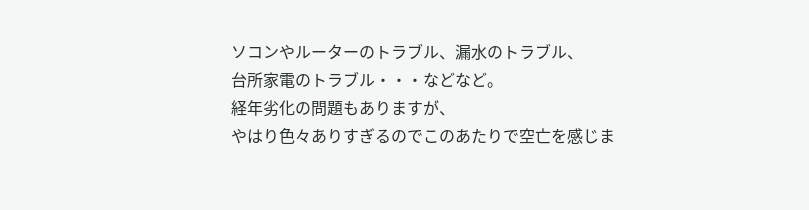ソコンやルーターのトラブル、漏水のトラブル、
台所家電のトラブル・・・などなど。
経年劣化の問題もありますが、
やはり色々ありすぎるのでこのあたりで空亡を感じま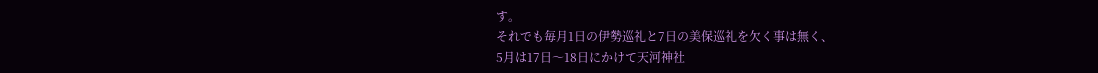す。
それでも毎月1日の伊勢巡礼と7日の美保巡礼を欠く事は無く、
5月は17日〜18日にかけて天河神社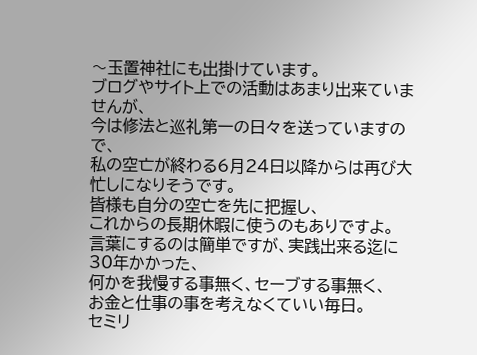〜玉置神社にも出掛けています。
ブログやサイト上での活動はあまり出来ていませんが、
今は修法と巡礼第一の日々を送っていますので、
私の空亡が終わる6月24日以降からは再び大忙しになりそうです。
皆様も自分の空亡を先に把握し、
これからの長期休暇に使うのもありですよ。
言葉にするのは簡単ですが、実践出来る迄に30年かかった、
何かを我慢する事無く、セーブする事無く、
お金と仕事の事を考えなくていい毎日。
セミリ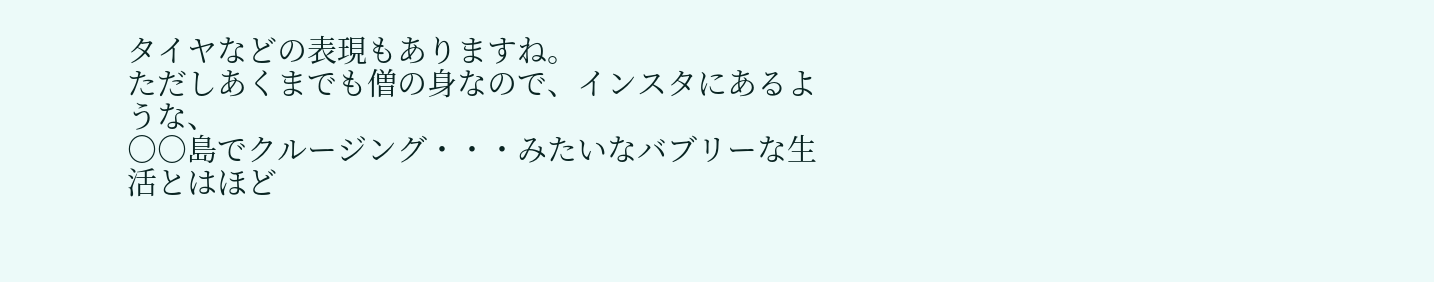タイヤなどの表現もありますね。
ただしあくまでも僧の身なので、インスタにあるような、
○○島でクルージング・・・みたいなバブリーな生活とはほど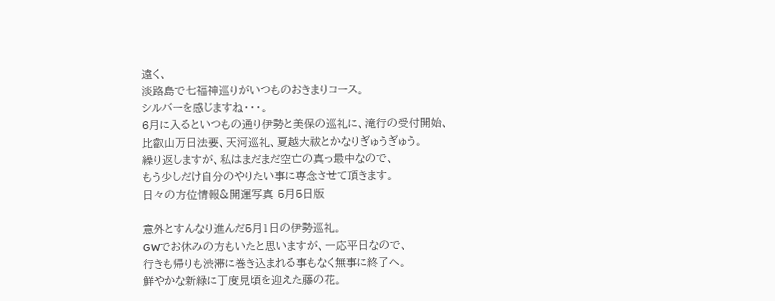遠く、
淡路島で七福神巡りがいつものおきまりコース。
シルバーを感じますね・・・。
6月に入るといつもの通り伊勢と美保の巡礼に、滝行の受付開始、
比叡山万日法要、天河巡礼、夏越大祓とかなりぎゅうぎゅう。
繰り返しますが、私はまだまだ空亡の真っ最中なので、
もう少しだけ自分のやりたい事に専念させて頂きます。
日々の方位情報&開運写真 5月5日版

意外とすんなり進んだ5月1日の伊勢巡礼。
GWでお休みの方もいたと思いますが、一応平日なので、
行きも帰りも渋滞に巻き込まれる事もなく無事に終了へ。
鮮やかな新緑に丁度見頃を迎えた藤の花。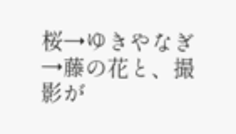桜→ゆきやなぎ→藤の花と、撮影が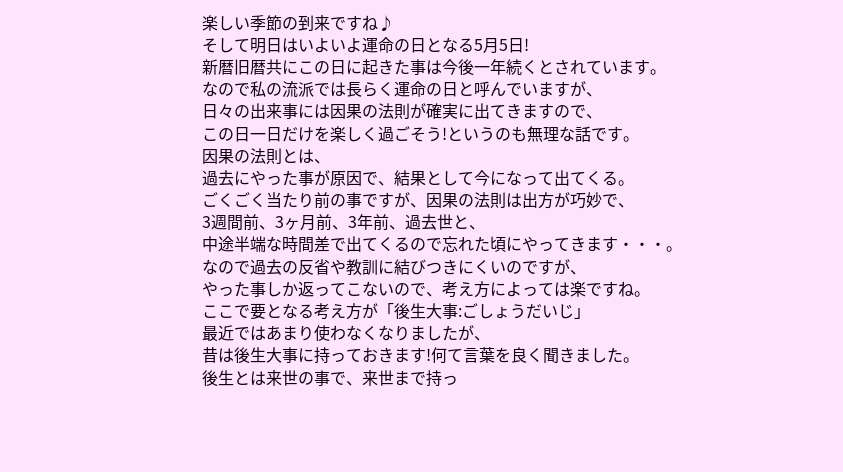楽しい季節の到来ですね♪
そして明日はいよいよ運命の日となる5月5日!
新暦旧暦共にこの日に起きた事は今後一年続くとされています。
なので私の流派では長らく運命の日と呼んでいますが、
日々の出来事には因果の法則が確実に出てきますので、
この日一日だけを楽しく過ごそう!というのも無理な話です。
因果の法則とは、
過去にやった事が原因で、結果として今になって出てくる。
ごくごく当たり前の事ですが、因果の法則は出方が巧妙で、
3週間前、3ヶ月前、3年前、過去世と、
中途半端な時間差で出てくるので忘れた頃にやってきます・・・。
なので過去の反省や教訓に結びつきにくいのですが、
やった事しか返ってこないので、考え方によっては楽ですね。
ここで要となる考え方が「後生大事:ごしょうだいじ」
最近ではあまり使わなくなりましたが、
昔は後生大事に持っておきます!何て言葉を良く聞きました。
後生とは来世の事で、来世まで持っ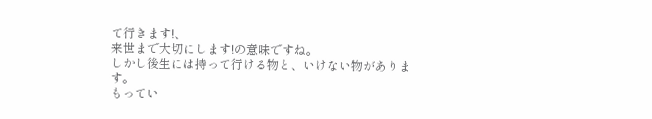て行きます!、
来世まで大切にします!の意味ですね。
しかし後生には持って行ける物と、いけない物があります。
もってい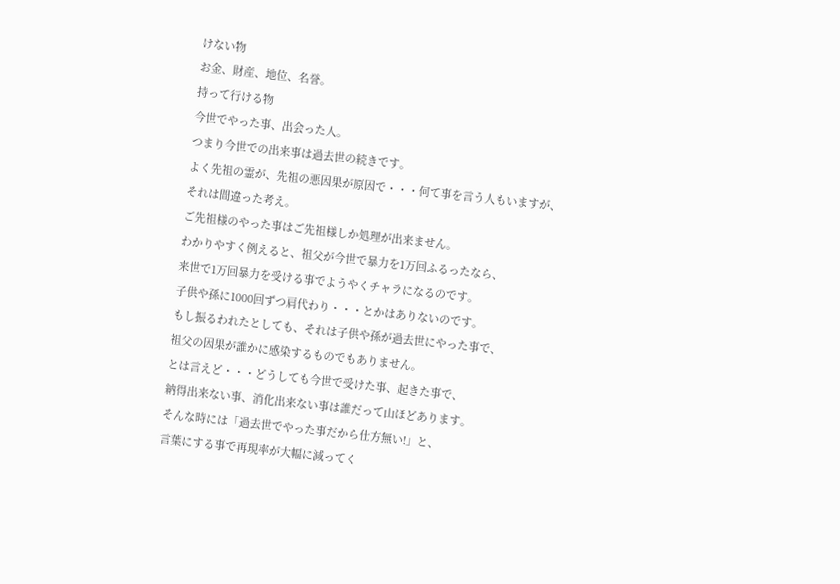けない物
お金、財産、地位、名誉。
持って行ける物
今世でやった事、出会った人。
つまり今世での出来事は過去世の続きです。
よく先祖の霊が、先祖の悪因果が原因で・・・何て事を言う人もいますが、
それは間違った考え。
ご先祖様のやった事はご先祖様しか処理が出来ません。
わかりやすく例えると、祖父が今世で暴力を1万回ふるったなら、
来世で1万回暴力を受ける事でようやくチャラになるのです。
子供や孫に1000回ずつ肩代わり・・・とかはありないのです。
もし振るわれたとしても、それは子供や孫が過去世にやった事で、
祖父の因果が誰かに感染するものでもありません。
とは言えど・・・どうしても今世で受けた事、起きた事で、
納得出来ない事、消化出来ない事は誰だって山ほどあります。
そんな時には「過去世でやった事だから仕方無い!」と、
言葉にする事で再現率が大幅に減ってく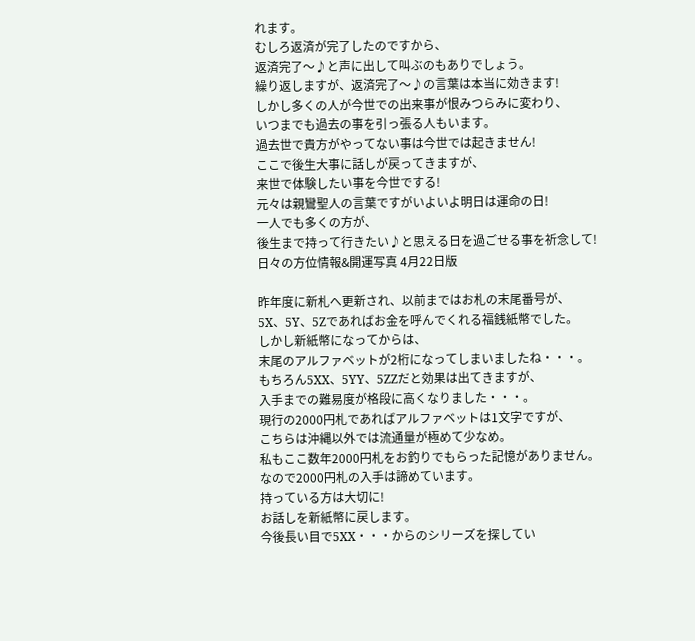れます。
むしろ返済が完了したのですから、
返済完了〜♪と声に出して叫ぶのもありでしょう。
繰り返しますが、返済完了〜♪の言葉は本当に効きます!
しかし多くの人が今世での出来事が恨みつらみに変わり、
いつまでも過去の事を引っ張る人もいます。
過去世で貴方がやってない事は今世では起きません!
ここで後生大事に話しが戻ってきますが、
来世で体験したい事を今世でする!
元々は親鸞聖人の言葉ですがいよいよ明日は運命の日!
一人でも多くの方が、
後生まで持って行きたい♪と思える日を過ごせる事を祈念して!
日々の方位情報&開運写真 4月22日版

昨年度に新札へ更新され、以前まではお札の末尾番号が、
5X、5Y、5Zであればお金を呼んでくれる福銭紙幣でした。
しかし新紙幣になってからは、
末尾のアルファベットが2桁になってしまいましたね・・・。
もちろん5XX、5YY、5ZZだと効果は出てきますが、
入手までの難易度が格段に高くなりました・・・。
現行の2000円札であればアルファベットは1文字ですが、
こちらは沖縄以外では流通量が極めて少なめ。
私もここ数年2000円札をお釣りでもらった記憶がありません。
なので2000円札の入手は諦めています。
持っている方は大切に!
お話しを新紙幣に戻します。
今後長い目で5XX・・・からのシリーズを探してい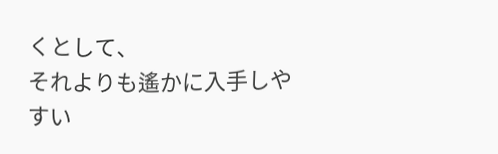くとして、
それよりも遙かに入手しやすい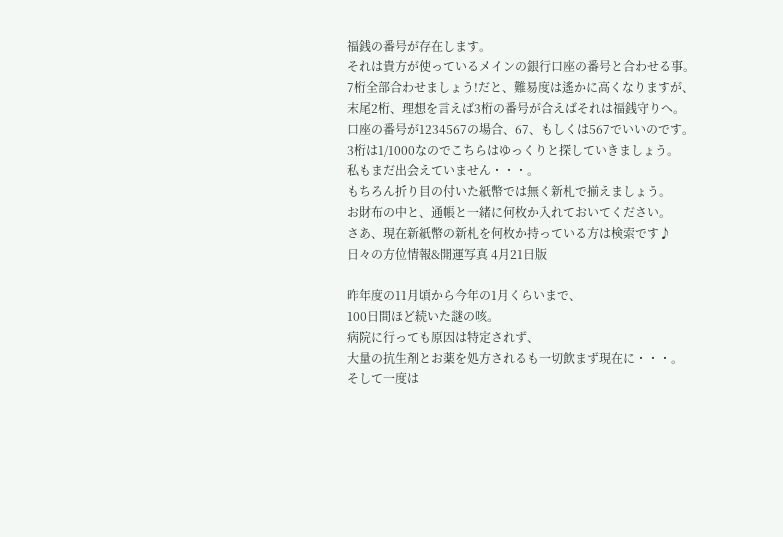福銭の番号が存在します。
それは貴方が使っているメインの銀行口座の番号と合わせる事。
7桁全部合わせましょう!だと、難易度は遙かに高くなりますが、
末尾2桁、理想を言えば3桁の番号が合えばそれは福銭守りへ。
口座の番号が1234567の場合、67、もしくは567でいいのです。
3桁は1/1000なのでこちらはゆっくりと探していきましょう。
私もまだ出会えていません・・・。
もちろん折り目の付いた紙幣では無く新札で揃えましょう。
お財布の中と、通帳と一緒に何枚か入れておいてください。
さあ、現在新紙幣の新札を何枚か持っている方は検索です♪
日々の方位情報&開運写真 4月21日版

昨年度の11月頃から今年の1月くらいまで、
100日間ほど続いた謎の咳。
病院に行っても原因は特定されず、
大量の抗生剤とお薬を処方されるも一切飲まず現在に・・・。
そして一度は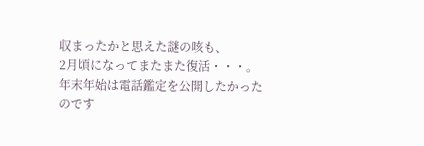収まったかと思えた謎の咳も、
2月頃になってまたまた復活・・・。
年末年始は電話鑑定を公開したかったのです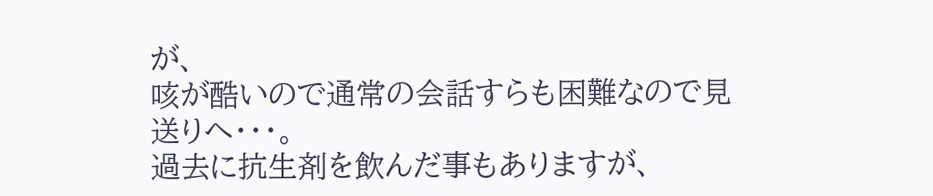が、
咳が酷いので通常の会話すらも困難なので見送りへ・・・。
過去に抗生剤を飲んだ事もありますが、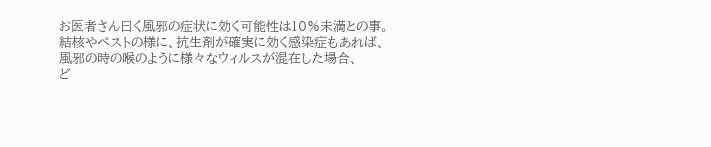お医者さん曰く風邪の症状に効く可能性は10%未満との事。
結核やペストの様に、抗生剤が確実に効く感染症もあれば、
風邪の時の喉のように様々なウィルスが混在した場合、
ど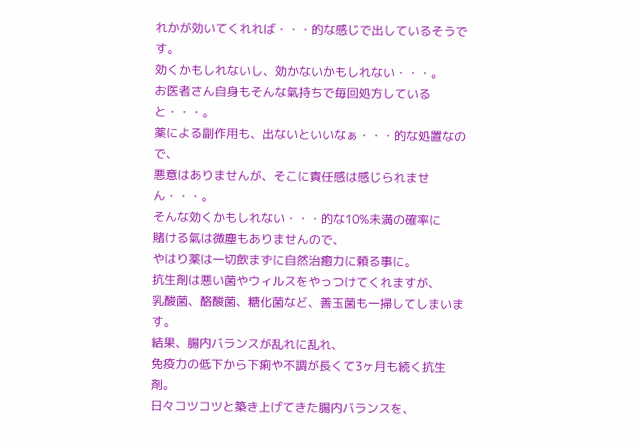れかが効いてくれれば・・・的な感じで出しているそうです。
効くかもしれないし、効かないかもしれない・・・。
お医者さん自身もそんな氣持ちで毎回処方していると・・・。
薬による副作用も、出ないといいなぁ・・・的な処置なので、
悪意はありませんが、そこに責任感は感じられません・・・。
そんな効くかもしれない・・・的な10%未満の確率に
賭ける氣は微塵もありませんので、
やはり薬は一切飲まずに自然治癒力に頼る事に。
抗生剤は悪い菌やウィルスをやっつけてくれますが、
乳酸菌、酪酸菌、糖化菌など、善玉菌も一掃してしまいます。
結果、腸内バランスが乱れに乱れ、
免疫力の低下から下痢や不調が長くて3ヶ月も続く抗生剤。
日々コツコツと築き上げてきた腸内バランスを、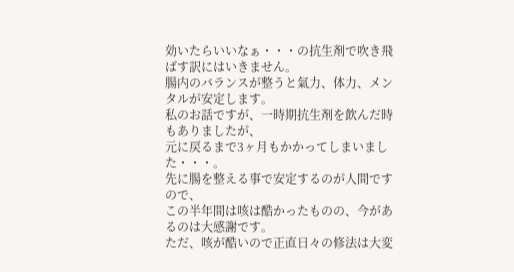効いたらいいなぁ・・・の抗生剤で吹き飛ばす訳にはいきません。
腸内のバランスが整うと氣力、体力、メンタルが安定します。
私のお話ですが、一時期抗生剤を飲んだ時もありましたが、
元に戻るまで3ヶ月もかかってしまいました・・・。
先に腸を整える事で安定するのが人間ですので、
この半年間は咳は酷かったものの、今があるのは大感謝です。
ただ、咳が酷いので正直日々の修法は大変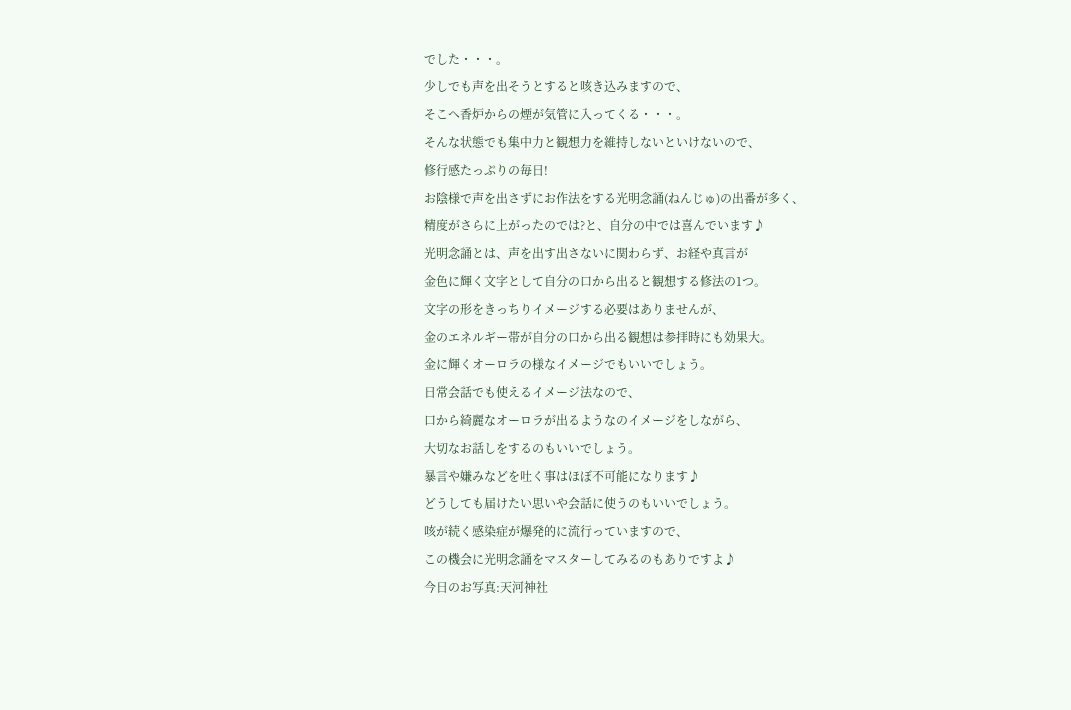でした・・・。
少しでも声を出そうとすると咳き込みますので、
そこへ香炉からの煙が気管に入ってくる・・・。
そんな状態でも集中力と観想力を維持しないといけないので、
修行感たっぷりの毎日!
お陰様で声を出さずにお作法をする光明念誦(ねんじゅ)の出番が多く、
精度がさらに上がったのでは?と、自分の中では喜んでいます♪
光明念誦とは、声を出す出さないに関わらず、お経や真言が
金色に輝く文字として自分の口から出ると観想する修法の1つ。
文字の形をきっちりイメージする必要はありませんが、
金のエネルギー帯が自分の口から出る観想は参拝時にも効果大。
金に輝くオーロラの様なイメージでもいいでしょう。
日常会話でも使えるイメージ法なので、
口から綺麗なオーロラが出るようなのイメージをしながら、
大切なお話しをするのもいいでしょう。
暴言や嫌みなどを吐く事はほぼ不可能になります♪
どうしても届けたい思いや会話に使うのもいいでしょう。
咳が続く感染症が爆発的に流行っていますので、
この機会に光明念誦をマスターしてみるのもありですよ♪
今日のお写真:天河神社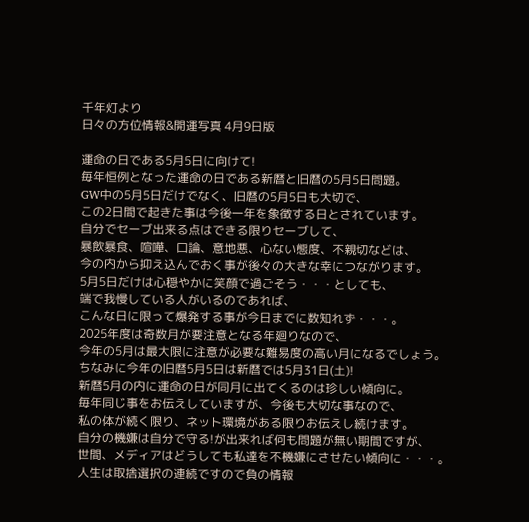千年灯より
日々の方位情報&開運写真 4月9日版

運命の日である5月5日に向けて!
毎年恒例となった運命の日である新暦と旧暦の5月5日問題。
GW中の5月5日だけでなく、旧暦の5月5日も大切で、
この2日間で起きた事は今後一年を象徴する日とされています。
自分でセーブ出来る点はできる限りセーブして、
暴飲暴食、喧嘩、口論、意地悪、心ない態度、不親切などは、
今の内から抑え込んでおく事が後々の大きな幸につながります。
5月5日だけは心穏やかに笑顔で過ごそう・・・としても、
端で我慢している人がいるのであれば、
こんな日に限って爆発する事が今日までに数知れず・・・。
2025年度は奇数月が要注意となる年廻りなので、
今年の5月は最大限に注意が必要な難易度の高い月になるでしょう。
ちなみに今年の旧暦5月5日は新暦では5月31日(土)!
新暦5月の内に運命の日が同月に出てくるのは珍しい傾向に。
毎年同じ事をお伝えしていますが、今後も大切な事なので、
私の体が続く限り、ネット環境がある限りお伝えし続けます。
自分の機嫌は自分で守る!が出来れば何も問題が無い期間ですが、
世間、メディアはどうしても私達を不機嫌にさせたい傾向に・・・。
人生は取捨選択の連続ですので負の情報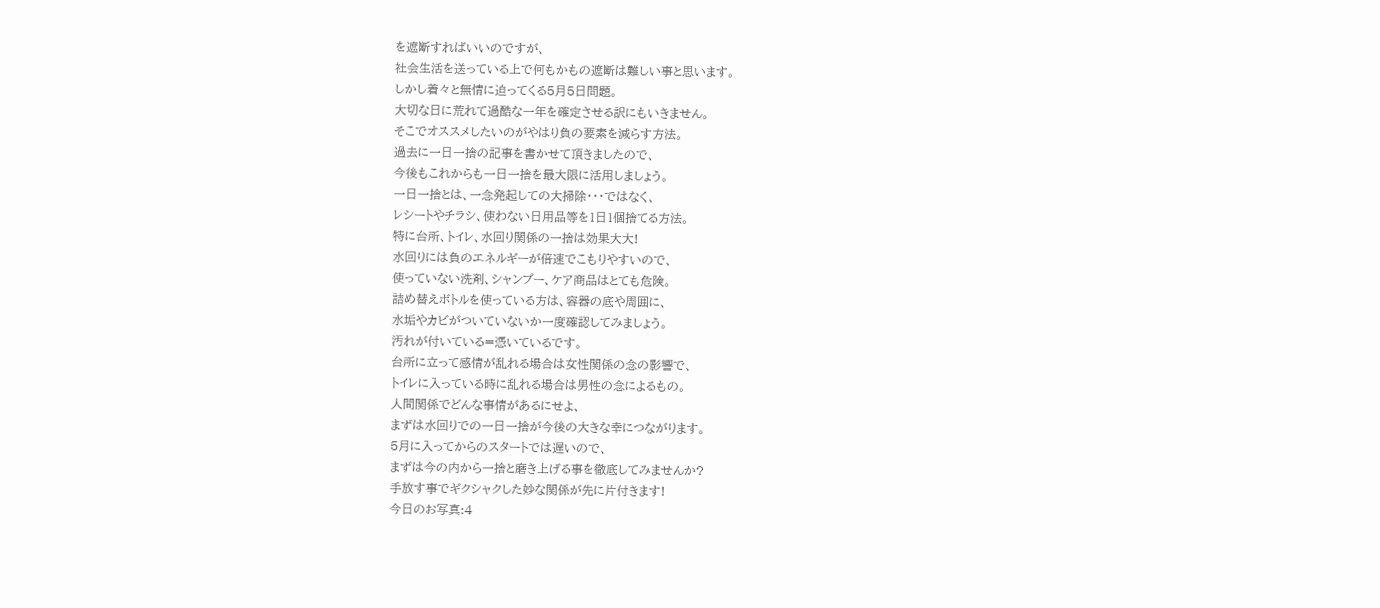を遮断すればいいのですが、
社会生活を送っている上で何もかもの遮断は難しい事と思います。
しかし着々と無情に迫ってくる5月5日問題。
大切な日に荒れて過酷な一年を確定させる訳にもいきません。
そこでオススメしたいのがやはり負の要素を減らす方法。
過去に一日一捨の記事を書かせて頂きましたので、
今後もこれからも一日一捨を最大限に活用しましょう。
一日一捨とは、一念発起しての大掃除・・・ではなく、
レシートやチラシ、使わない日用品等を1日1個捨てる方法。
特に台所、トイレ、水回り関係の一捨は効果大大!
水回りには負のエネルギーが倍速でこもりやすいので、
使っていない洗剤、シャンプー、ケア商品はとても危険。
詰め替えボトルを使っている方は、容器の底や周囲に、
水垢やカビがついていないか一度確認してみましょう。
汚れが付いている=憑いているです。
台所に立って感情が乱れる場合は女性関係の念の影響で、
トイレに入っている時に乱れる場合は男性の念によるもの。
人間関係でどんな事情があるにせよ、
まずは水回りでの一日一捨が今後の大きな幸につながります。
5月に入ってからのスタートでは遅いので、
まずは今の内から一捨と磨き上げる事を徹底してみませんか?
手放す事でギクシャクした妙な関係が先に片付きます!
今日のお写真:4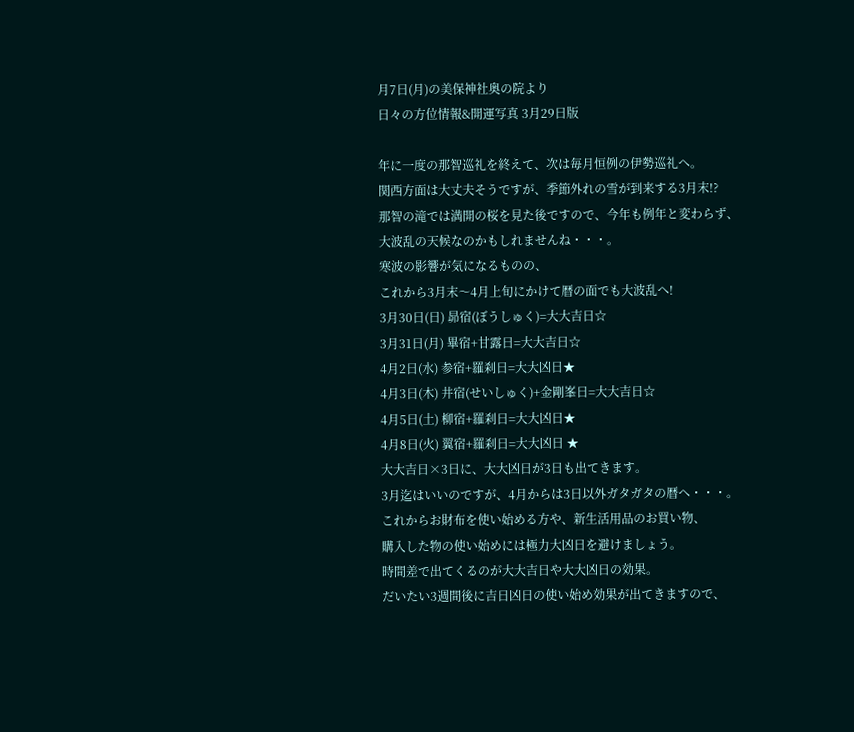月7日(月)の美保神社奥の院より
日々の方位情報&開運写真 3月29日版

年に一度の那智巡礼を終えて、次は毎月恒例の伊勢巡礼へ。
関西方面は大丈夫そうですが、季節外れの雪が到来する3月末!?
那智の滝では満開の桜を見た後ですので、今年も例年と変わらず、
大波乱の天候なのかもしれませんね・・・。
寒波の影響が気になるものの、
これから3月末〜4月上旬にかけて暦の面でも大波乱へ!
3月30日(日) 昴宿(ぼうしゅく)=大大吉日☆
3月31日(月) 畢宿+甘露日=大大吉日☆
4月2日(水) 参宿+羅刹日=大大凶日★
4月3日(木) 井宿(せいしゅく)+金剛峯日=大大吉日☆
4月5日(土) 柳宿+羅刹日=大大凶日★
4月8日(火) 翼宿+羅刹日=大大凶日 ★
大大吉日×3日に、大大凶日が3日も出てきます。
3月迄はいいのですが、4月からは3日以外ガタガタの暦へ・・・。
これからお財布を使い始める方や、新生活用品のお買い物、
購入した物の使い始めには極力大凶日を避けましょう。
時間差で出てくるのが大大吉日や大大凶日の効果。
だいたい3週間後に吉日凶日の使い始め効果が出てきますので、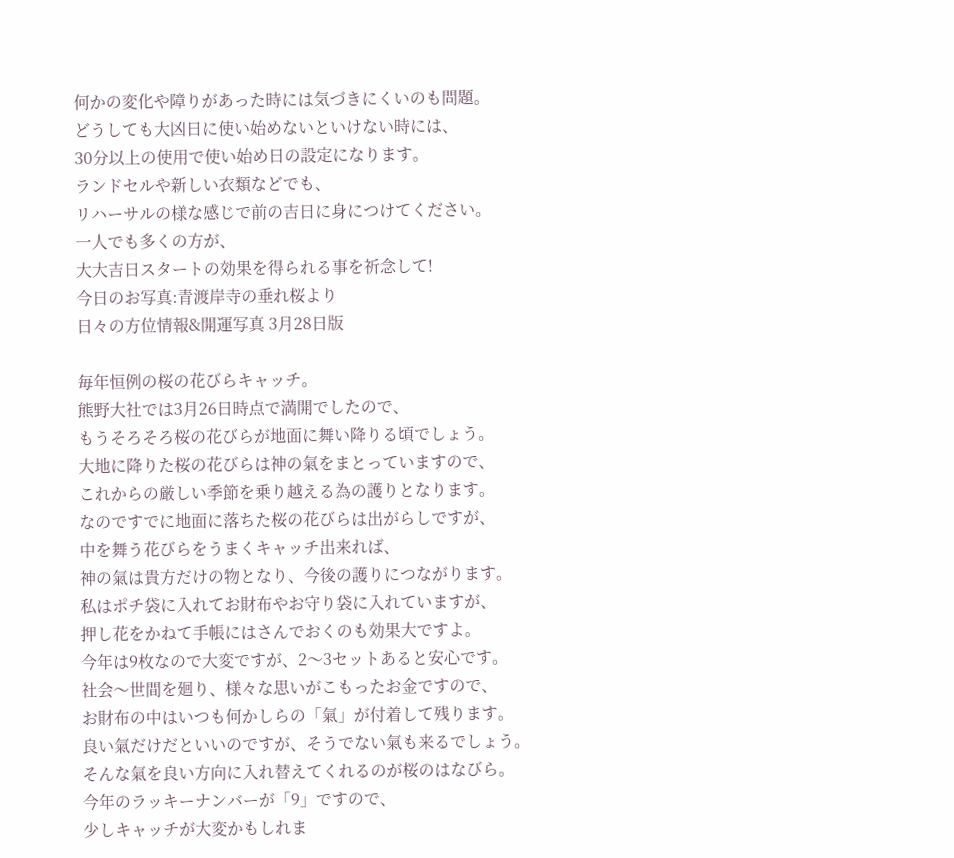何かの変化や障りがあった時には気づきにくいのも問題。
どうしても大凶日に使い始めないといけない時には、
30分以上の使用で使い始め日の設定になります。
ランドセルや新しい衣類などでも、
リハーサルの様な感じで前の吉日に身につけてください。
一人でも多くの方が、
大大吉日スタートの効果を得られる事を祈念して!
今日のお写真:青渡岸寺の垂れ桜より
日々の方位情報&開運写真 3月28日版

毎年恒例の桜の花びらキャッチ。
熊野大社では3月26日時点で満開でしたので、
もうそろそろ桜の花びらが地面に舞い降りる頃でしょう。
大地に降りた桜の花びらは神の氣をまとっていますので、
これからの厳しい季節を乗り越える為の護りとなります。
なのですでに地面に落ちた桜の花びらは出がらしですが、
中を舞う花びらをうまくキャッチ出来れば、
神の氣は貴方だけの物となり、今後の護りにつながります。
私はポチ袋に入れてお財布やお守り袋に入れていますが、
押し花をかねて手帳にはさんでおくのも効果大ですよ。
今年は9枚なので大変ですが、2〜3セットあると安心です。
社会〜世間を廻り、様々な思いがこもったお金ですので、
お財布の中はいつも何かしらの「氣」が付着して残ります。
良い氣だけだといいのですが、そうでない氣も来るでしょう。
そんな氣を良い方向に入れ替えてくれるのが桜のはなびら。
今年のラッキーナンバーが「9」ですので、
少しキャッチが大変かもしれま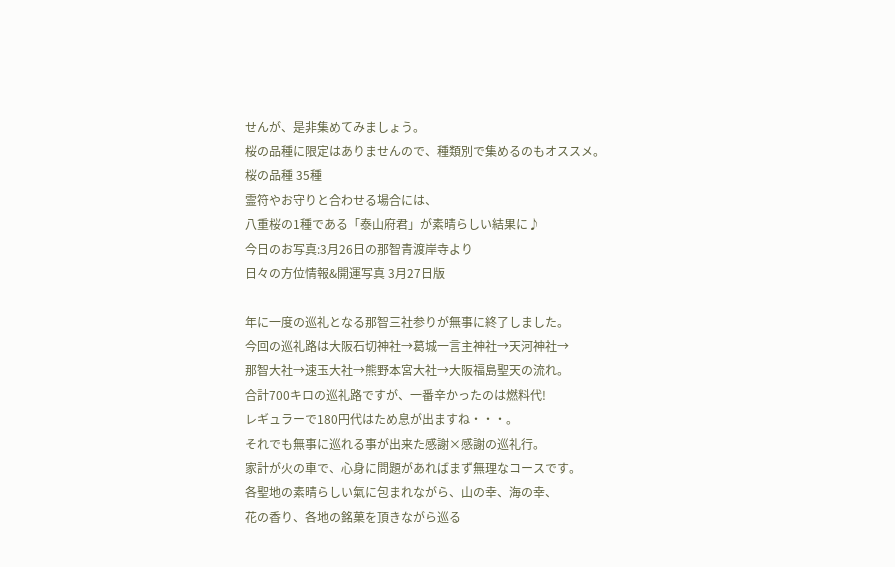せんが、是非集めてみましょう。
桜の品種に限定はありませんので、種類別で集めるのもオススメ。
桜の品種 35種
霊符やお守りと合わせる場合には、
八重桜の1種である「泰山府君」が素晴らしい結果に♪
今日のお写真:3月26日の那智青渡岸寺より
日々の方位情報&開運写真 3月27日版

年に一度の巡礼となる那智三社参りが無事に終了しました。
今回の巡礼路は大阪石切神社→葛城一言主神社→天河神社→
那智大社→速玉大社→熊野本宮大社→大阪福島聖天の流れ。
合計700キロの巡礼路ですが、一番辛かったのは燃料代!
レギュラーで180円代はため息が出ますね・・・。
それでも無事に巡れる事が出来た感謝×感謝の巡礼行。
家計が火の車で、心身に問題があればまず無理なコースです。
各聖地の素晴らしい氣に包まれながら、山の幸、海の幸、
花の香り、各地の銘菓を頂きながら巡る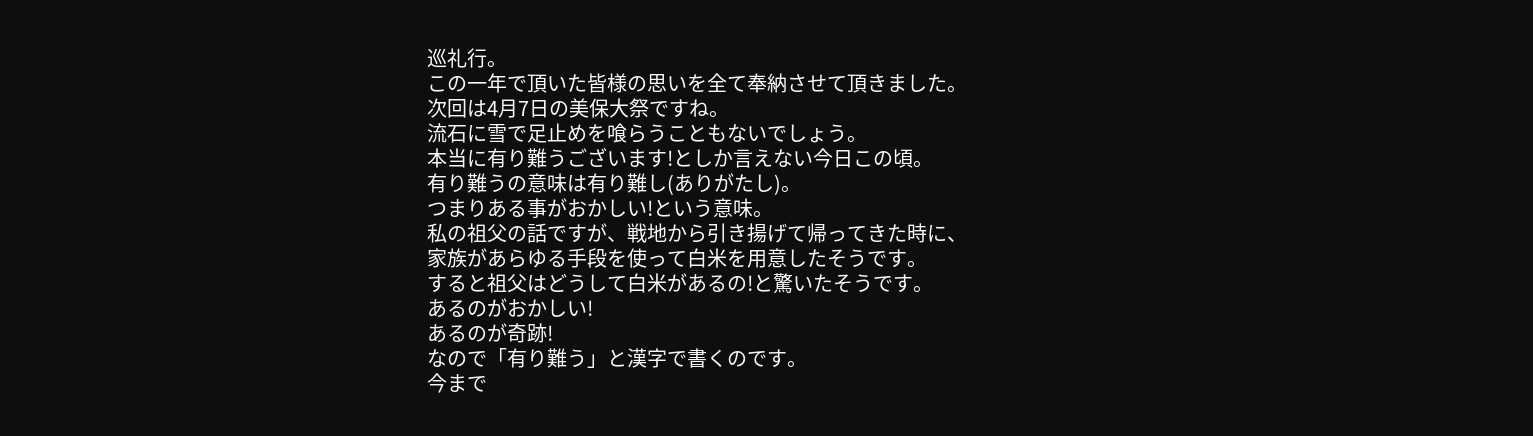巡礼行。
この一年で頂いた皆様の思いを全て奉納させて頂きました。
次回は4月7日の美保大祭ですね。
流石に雪で足止めを喰らうこともないでしょう。
本当に有り難うございます!としか言えない今日この頃。
有り難うの意味は有り難し(ありがたし)。
つまりある事がおかしい!という意味。
私の祖父の話ですが、戦地から引き揚げて帰ってきた時に、
家族があらゆる手段を使って白米を用意したそうです。
すると祖父はどうして白米があるの!と驚いたそうです。
あるのがおかしい!
あるのが奇跡!
なので「有り難う」と漢字で書くのです。
今まで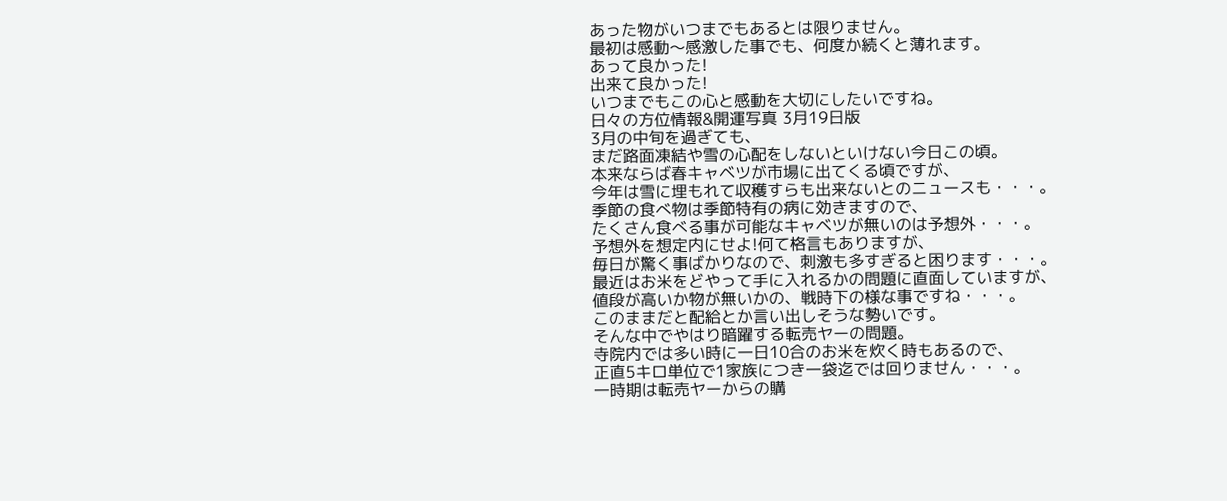あった物がいつまでもあるとは限りません。
最初は感動〜感激した事でも、何度か続くと薄れます。
あって良かった!
出来て良かった!
いつまでもこの心と感動を大切にしたいですね。
日々の方位情報&開運写真 3月19日版
3月の中旬を過ぎても、
まだ路面凍結や雪の心配をしないといけない今日この頃。
本来ならば春キャベツが市場に出てくる頃ですが、
今年は雪に埋もれて収穫すらも出来ないとのニュースも・・・。
季節の食べ物は季節特有の病に効きますので、
たくさん食べる事が可能なキャベツが無いのは予想外・・・。
予想外を想定内にせよ!何て格言もありますが、
毎日が驚く事ばかりなので、刺激も多すぎると困ります・・・。
最近はお米をどやって手に入れるかの問題に直面していますが、
値段が高いか物が無いかの、戦時下の様な事ですね・・・。
このままだと配給とか言い出しそうな勢いです。
そんな中でやはり暗躍する転売ヤーの問題。
寺院内では多い時に一日10合のお米を炊く時もあるので、
正直5キロ単位で1家族につき一袋迄では回りません・・・。
一時期は転売ヤーからの購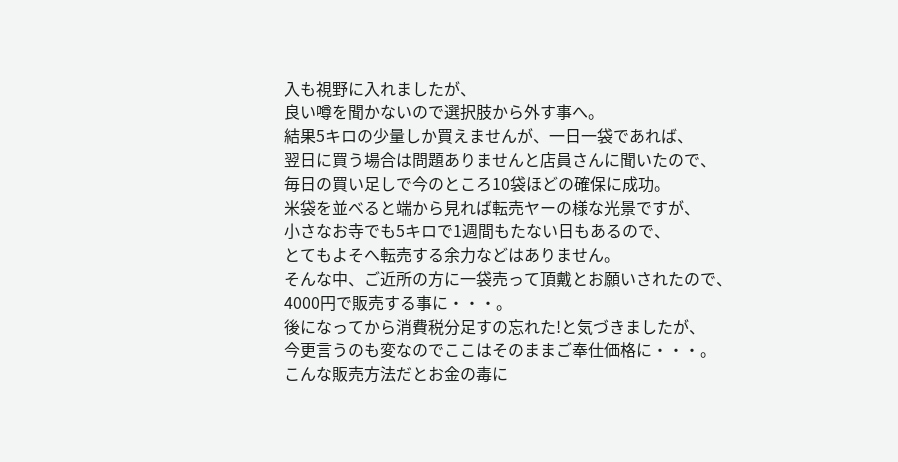入も視野に入れましたが、
良い噂を聞かないので選択肢から外す事へ。
結果5キロの少量しか買えませんが、一日一袋であれば、
翌日に買う場合は問題ありませんと店員さんに聞いたので、
毎日の買い足しで今のところ10袋ほどの確保に成功。
米袋を並べると端から見れば転売ヤーの様な光景ですが、
小さなお寺でも5キロで1週間もたない日もあるので、
とてもよそへ転売する余力などはありません。
そんな中、ご近所の方に一袋売って頂戴とお願いされたので、
4000円で販売する事に・・・。
後になってから消費税分足すの忘れた!と気づきましたが、
今更言うのも変なのでここはそのままご奉仕価格に・・・。
こんな販売方法だとお金の毒に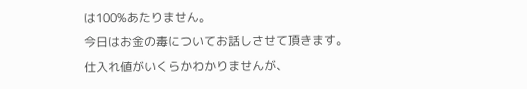は100%あたりません。
今日はお金の毒についてお話しさせて頂きます。
仕入れ値がいくらかわかりませんが、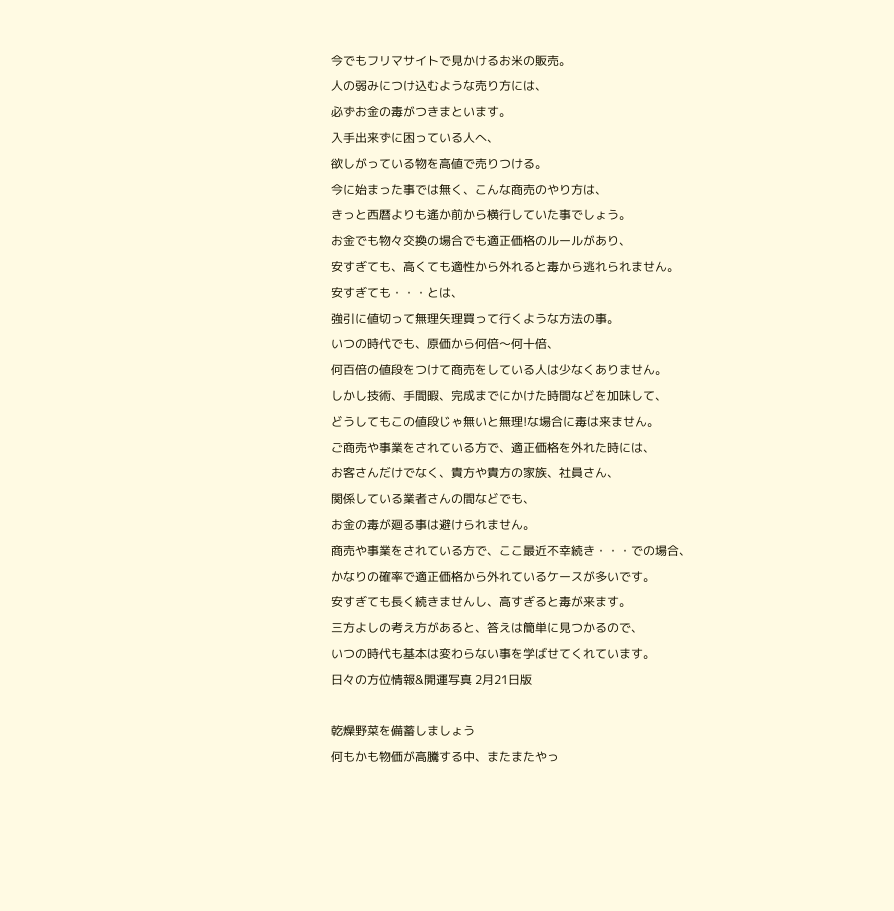今でもフリマサイトで見かけるお米の販売。
人の弱みにつけ込むような売り方には、
必ずお金の毒がつきまといます。
入手出来ずに困っている人へ、
欲しがっている物を高値で売りつける。
今に始まった事では無く、こんな商売のやり方は、
きっと西暦よりも遙か前から横行していた事でしょう。
お金でも物々交換の場合でも適正価格のルールがあり、
安すぎても、高くても適性から外れると毒から逃れられません。
安すぎても・・・とは、
強引に値切って無理矢理買って行くような方法の事。
いつの時代でも、原価から何倍〜何十倍、
何百倍の値段をつけて商売をしている人は少なくありません。
しかし技術、手間暇、完成までにかけた時間などを加味して、
どうしてもこの値段じゃ無いと無理!な場合に毒は来ません。
ご商売や事業をされている方で、適正価格を外れた時には、
お客さんだけでなく、貴方や貴方の家族、社員さん、
関係している業者さんの間などでも、
お金の毒が廻る事は避けられません。
商売や事業をされている方で、ここ最近不幸続き・・・での場合、
かなりの確率で適正価格から外れているケースが多いです。
安すぎても長く続きませんし、高すぎると毒が来ます。
三方よしの考え方があると、答えは簡単に見つかるので、
いつの時代も基本は変わらない事を学ばせてくれています。
日々の方位情報&開運写真 2月21日版

乾燥野菜を備蓄しましょう
何もかも物価が高騰する中、またまたやっ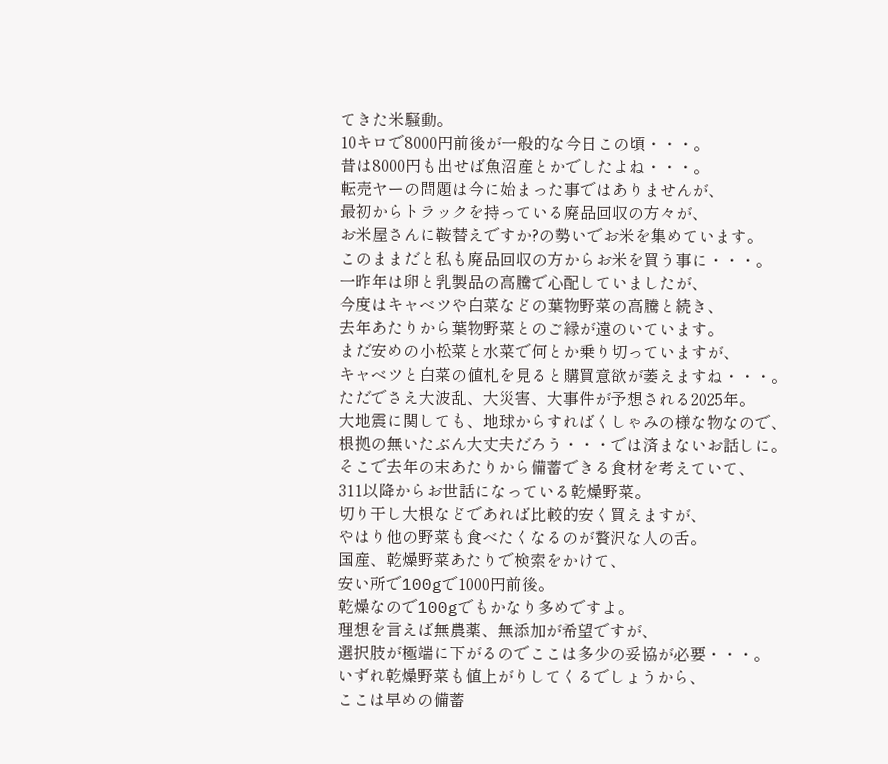てきた米騒動。
10キロで8000円前後が一般的な今日この頃・・・。
昔は8000円も出せば魚沼産とかでしたよね・・・。
転売ヤーの問題は今に始まった事ではありませんが、
最初からトラックを持っている廃品回収の方々が、
お米屋さんに鞍替えですか?の勢いでお米を集めています。
このままだと私も廃品回収の方からお米を買う事に・・・。
一昨年は卵と乳製品の高騰で心配していましたが、
今度はキャベツや白菜などの葉物野菜の高騰と続き、
去年あたりから葉物野菜とのご縁が遠のいています。
まだ安めの小松菜と水菜で何とか乗り切っていますが、
キャベツと白菜の値札を見ると購買意欲が萎えますね・・・。
ただでさえ大波乱、大災害、大事件が予想される2025年。
大地震に関しても、地球からすればくしゃみの様な物なので、
根拠の無いたぶん大丈夫だろう・・・では済まないお話しに。
そこで去年の末あたりから備蓄できる食材を考えていて、
311以降からお世話になっている乾燥野菜。
切り干し大根などであれば比較的安く買えますが、
やはり他の野菜も食べたくなるのが贅沢な人の舌。
国産、乾燥野菜あたりで検索をかけて、
安い所で100gで1000円前後。
乾燥なので100gでもかなり多めですよ。
理想を言えば無農薬、無添加が希望ですが、
選択肢が極端に下がるのでここは多少の妥協が必要・・・。
いずれ乾燥野菜も値上がりしてくるでしょうから、
ここは早めの備蓄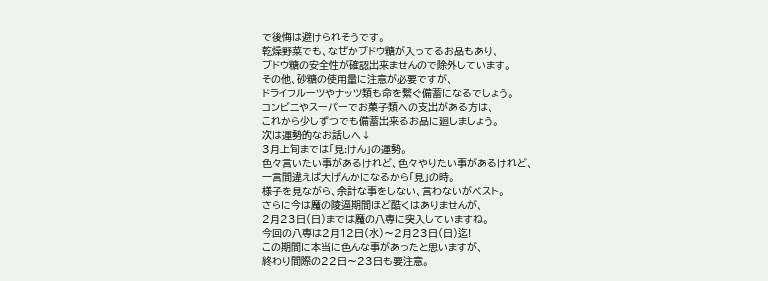で後悔は避けられそうです。
乾燥野菜でも、なぜかブドウ糖が入ってるお品もあり、
ブドウ糖の安全性が確認出来ませんので除外しています。
その他、砂糖の使用量に注意が必要ですが、
ドライフルーツやナッツ類も命を繋ぐ備蓄になるでしょう。
コンビニやスーパーでお菓子類への支出がある方は、
これから少しずつでも備蓄出来るお品に廻しましょう。
次は運勢的なお話しへ↓
3月上旬までは「見:けん」の運勢。
色々言いたい事があるけれど、色々やりたい事があるけれど、
一言間違えば大げんかになるから「見」の時。
様子を見ながら、余計な事をしない、言わないがベスト。
さらに今は魔の陵逼期間ほど酷くはありませんが、
2月23日(日)までは魔の八専に突入していますね。
今回の八専は2月12日(水)〜2月23日(日)迄!
この期間に本当に色んな事があったと思いますが、
終わり間際の22日〜23日も要注意。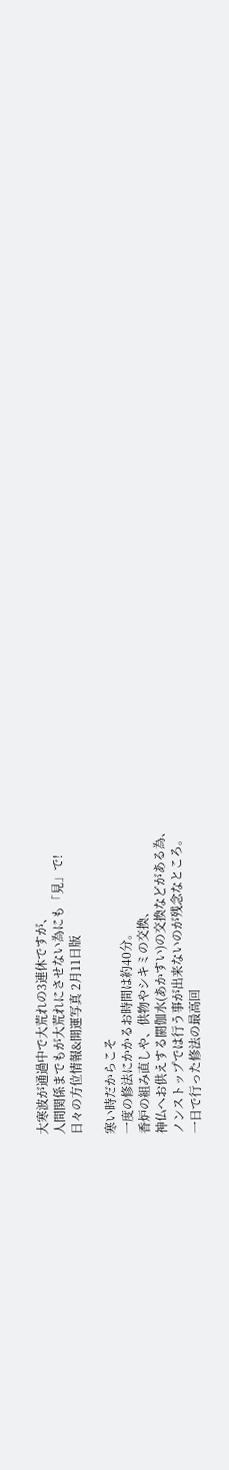大寒波が通過中で大荒れの3連休ですが、
人間関係までもが大荒れにさせない為にも「見」で!
日々の方位情報&開運写真 2月11日版

寒い時だからこそ
一度の修法にかかるお時間は約40分。
香炉の組み直しや、供物やシキミの交換、
神仏へお供えする閼伽水(あかすい)の交換などがある為、
ノンストップでは行う事が出来ないのが残念なところ。
一日で行った修法の最高回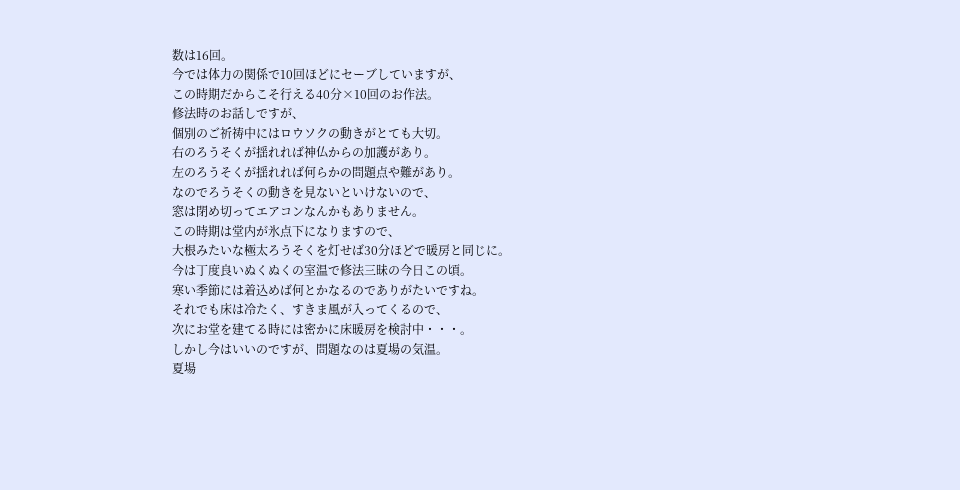数は16回。
今では体力の関係で10回ほどにセーブしていますが、
この時期だからこそ行える40分×10回のお作法。
修法時のお話しですが、
個別のご祈祷中にはロウソクの動きがとても大切。
右のろうそくが揺れれば神仏からの加護があり。
左のろうそくが揺れれば何らかの問題点や難があり。
なのでろうそくの動きを見ないといけないので、
窓は閉め切ってエアコンなんかもありません。
この時期は堂内が氷点下になりますので、
大根みたいな極太ろうそくを灯せば30分ほどで暖房と同じに。
今は丁度良いぬくぬくの室温で修法三昧の今日この頃。
寒い季節には着込めば何とかなるのでありがたいですね。
それでも床は冷たく、すきま風が入ってくるので、
次にお堂を建てる時には密かに床暖房を検討中・・・。
しかし今はいいのですが、問題なのは夏場の気温。
夏場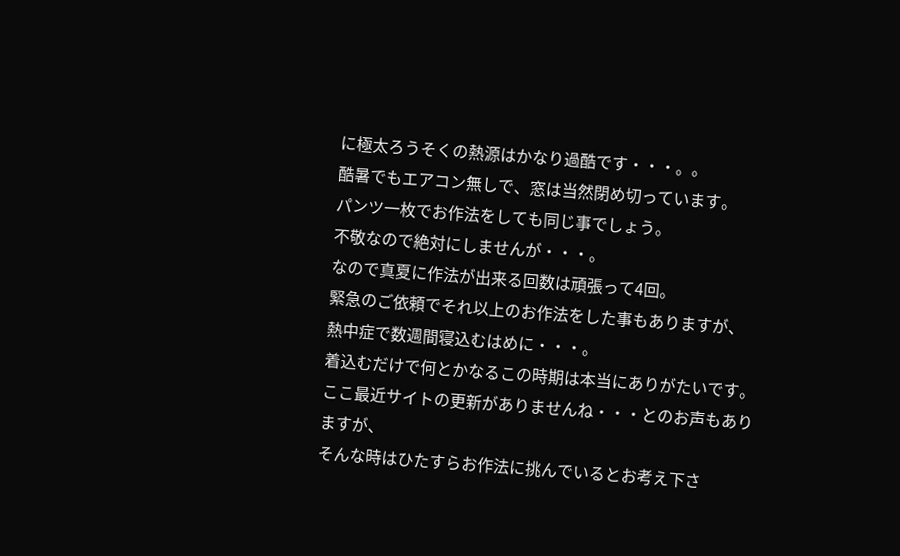に極太ろうそくの熱源はかなり過酷です・・・。。
酷暑でもエアコン無しで、窓は当然閉め切っています。
パンツ一枚でお作法をしても同じ事でしょう。
不敬なので絶対にしませんが・・・。
なので真夏に作法が出来る回数は頑張って4回。
緊急のご依頼でそれ以上のお作法をした事もありますが、
熱中症で数週間寝込むはめに・・・。
着込むだけで何とかなるこの時期は本当にありがたいです。
ここ最近サイトの更新がありませんね・・・とのお声もありますが、
そんな時はひたすらお作法に挑んでいるとお考え下さ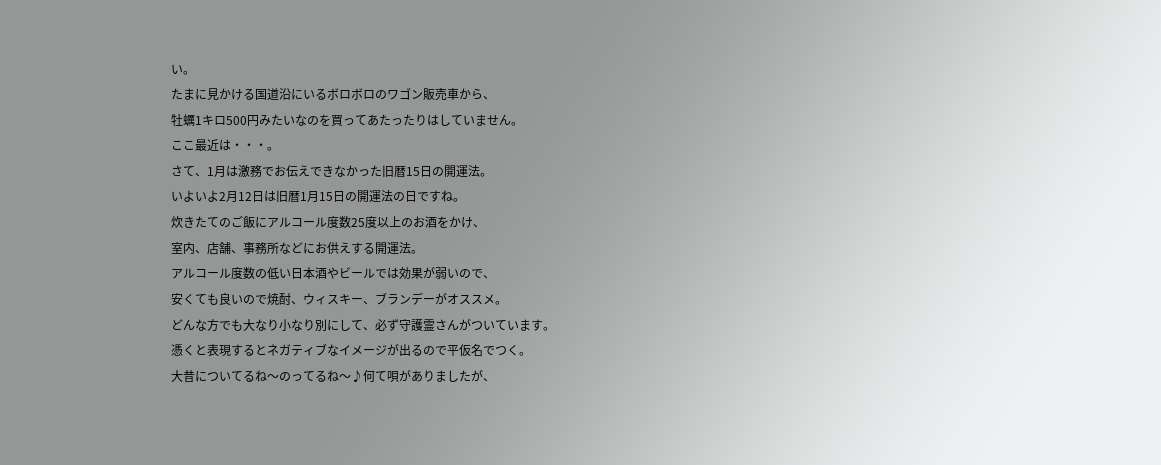い。
たまに見かける国道沿にいるボロボロのワゴン販売車から、
牡蠣1キロ500円みたいなのを買ってあたったりはしていません。
ここ最近は・・・。
さて、1月は激務でお伝えできなかった旧暦15日の開運法。
いよいよ2月12日は旧暦1月15日の開運法の日ですね。
炊きたてのご飯にアルコール度数25度以上のお酒をかけ、
室内、店舗、事務所などにお供えする開運法。
アルコール度数の低い日本酒やビールでは効果が弱いので、
安くても良いので焼酎、ウィスキー、ブランデーがオススメ。
どんな方でも大なり小なり別にして、必ず守護霊さんがついています。
憑くと表現するとネガティブなイメージが出るので平仮名でつく。
大昔についてるね〜のってるね〜♪何て唄がありましたが、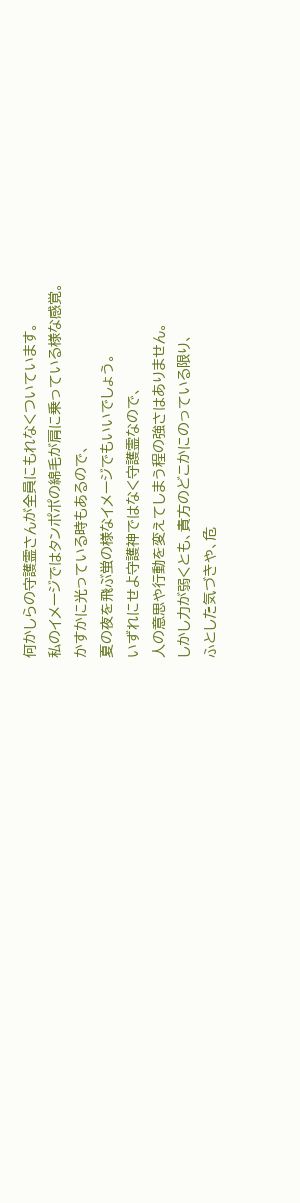何かしらの守護霊さんが全員にもれなくついています。
私のイメージではタンポポの綿毛が肩に乗っている様な感覚。
かすかに光っている時もあるので、
夏の夜を飛ぶ蛍の様なイメージでもいいでしょう。
いずれにせよ守護神ではなく守護霊なので、
人の意思や行動を変えてしまう程の強さはありません。
しかし力が弱くとも、貴方のどこかにのっている限り、
ふとした気づきや、危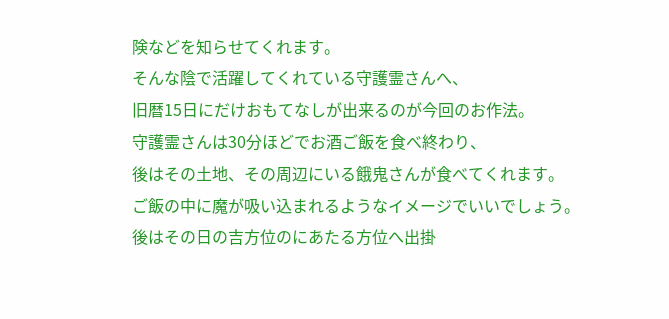険などを知らせてくれます。
そんな陰で活躍してくれている守護霊さんへ、
旧暦15日にだけおもてなしが出来るのが今回のお作法。
守護霊さんは30分ほどでお酒ご飯を食べ終わり、
後はその土地、その周辺にいる餓鬼さんが食べてくれます。
ご飯の中に魔が吸い込まれるようなイメージでいいでしょう。
後はその日の吉方位のにあたる方位へ出掛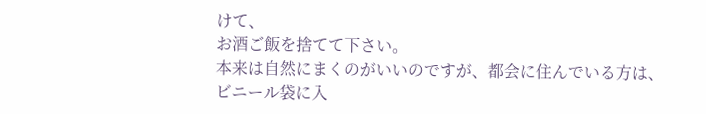けて、
お酒ご飯を捨てて下さい。
本来は自然にまくのがいいのですが、都会に住んでいる方は、
ビニール袋に入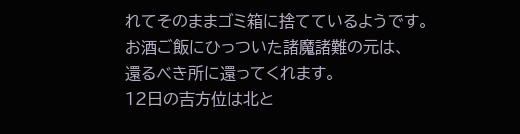れてそのままゴミ箱に捨てているようです。
お酒ご飯にひっついた諸魔諸難の元は、
還るべき所に還ってくれます。
12日の吉方位は北と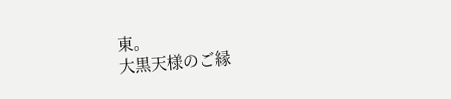東。
大黒天様のご縁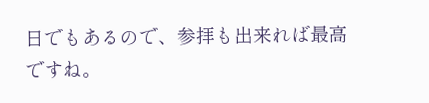日でもあるので、参拝も出来れば最高ですね。